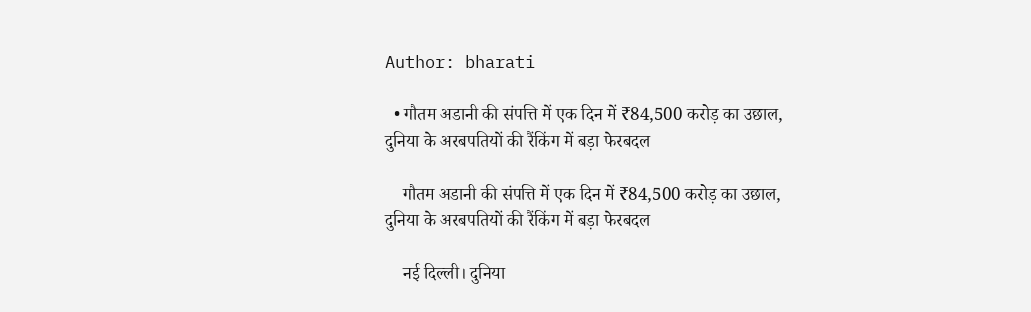Author: bharati

  • गौतम अडानी की संपत्ति में एक दिन में ₹84,500 करोड़ का उछाल, दुनिया के अरबपतियों की रैंकिंग में बड़ा फेरबदल

    गौतम अडानी की संपत्ति में एक दिन में ₹84,500 करोड़ का उछाल, दुनिया के अरबपतियों की रैंकिंग में बड़ा फेरबदल

    नई दिल्ली। दुनिया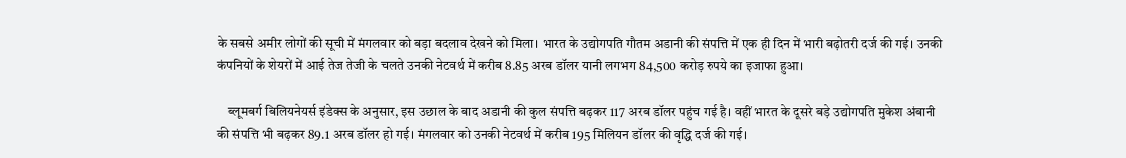के सबसे अमीर लोगों की सूची में मंगलवार को बड़ा बदलाव देखने को मिला। भारत के उद्योगपति गौतम अडानी की संपत्ति में एक ही दिन में भारी बढ़ोतरी दर्ज की गई। उनकी कंपनियों के शेयरों में आई तेज तेजी के चलते उनकी नेटवर्थ में करीब 8.85 अरब डॉलर यानी लगभग 84,500 करोड़ रुपये का इजाफा हुआ।

    ब्लूमबर्ग बिलियनेयर्स इंडेक्स के अनुसार, इस उछाल के बाद अडानी की कुल संपत्ति बढ़कर 117 अरब डॉलर पहुंच गई है। वहीं भारत के दूसरे बड़े उद्योगपति मुकेश अंबानी की संपत्ति भी बढ़कर 89.1 अरब डॉलर हो गई। मंगलवार को उनकी नेटवर्थ में करीब 195 मिलियन डॉलर की वृद्धि दर्ज की गई।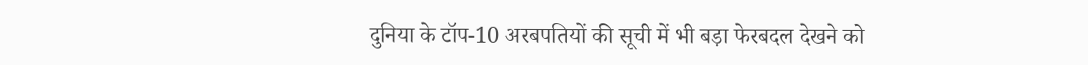दुनिया के टॉप-10 अरबपतियों की सूची में भी बड़ा फेरबदल देखने को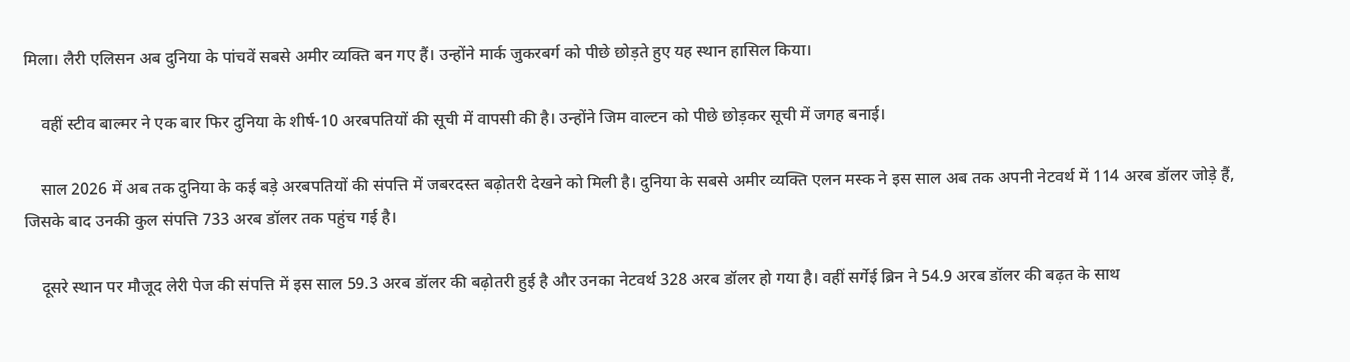मिला। लैरी एलिसन अब दुनिया के पांचवें सबसे अमीर व्यक्ति बन गए हैं। उन्होंने मार्क जुकरबर्ग को पीछे छोड़ते हुए यह स्थान हासिल किया।

    वहीं स्टीव बाल्मर ने एक बार फिर दुनिया के शीर्ष-10 अरबपतियों की सूची में वापसी की है। उन्होंने जिम वाल्टन को पीछे छोड़कर सूची में जगह बनाई।

    साल 2026 में अब तक दुनिया के कई बड़े अरबपतियों की संपत्ति में जबरदस्त बढ़ोतरी देखने को मिली है। दुनिया के सबसे अमीर व्यक्ति एलन मस्क ने इस साल अब तक अपनी नेटवर्थ में 114 अरब डॉलर जोड़े हैं, जिसके बाद उनकी कुल संपत्ति 733 अरब डॉलर तक पहुंच गई है।

    दूसरे स्थान पर मौजूद लेरी पेज की संपत्ति में इस साल 59.3 अरब डॉलर की बढ़ोतरी हुई है और उनका नेटवर्थ 328 अरब डॉलर हो गया है। वहीं सर्गेई ब्रिन ने 54.9 अरब डॉलर की बढ़त के साथ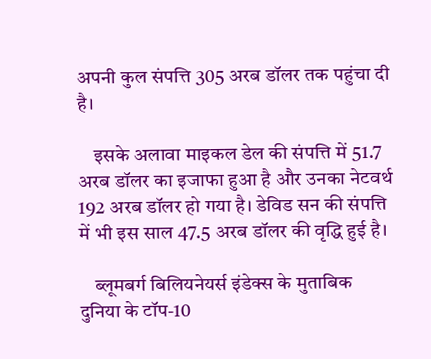अपनी कुल संपत्ति 305 अरब डॉलर तक पहुंचा दी है।

    इसके अलावा माइकल डेल की संपत्ति में 51.7 अरब डॉलर का इजाफा हुआ है और उनका नेटवर्थ 192 अरब डॉलर हो गया है। डेविड सन की संपत्ति में भी इस साल 47.5 अरब डॉलर की वृद्धि हुई है।

    ब्लूमबर्ग बिलियनेयर्स इंडेक्स के मुताबिक दुनिया के टॉप-10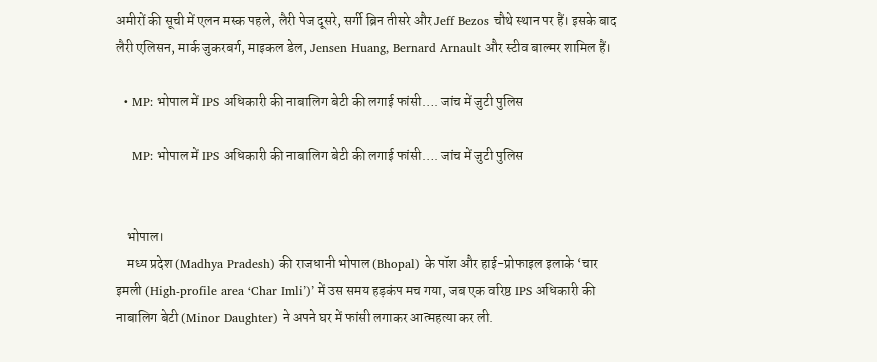अमीरों की सूची में एलन मस्क पहले, लैरी पेज दूसरे, सर्गी ब्रिन तीसरे और Jeff Bezos चौथे स्थान पर हैं। इसके बाद लैरी एलिसन, मार्क जुकरबर्ग, माइकल डेल, Jensen Huang, Bernard Arnault और स्टीव बाल्मर शामिल हैं।

  • MP: भोपाल में IPS अधिकारी की नाबालिग बेटी की लगाई फांसी…. जांच में जुटी पुलिस

    MP: भोपाल में IPS अधिकारी की नाबालिग बेटी की लगाई फांसी…. जांच में जुटी पुलिस


    भोपाल।
    मध्य प्रदेश (Madhya Pradesh) की राजधानी भोपाल (Bhopal) के पॉश और हाई-प्रोफाइल इलाके ‘चार इमली (High-profile area ‘Char Imli’)’ में उस समय हड़कंप मच गया, जब एक वरिष्ठ IPS अधिकारी की नाबालिग बेटी (Minor Daughter) ने अपने घर में फांसी लगाकर आत्महत्या कर ली.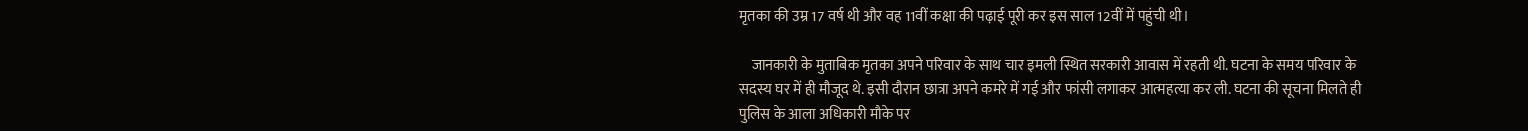मृतका की उम्र 17 वर्ष थी और वह 11वीं कक्षा की पढ़ाई पूरी कर इस साल 12वीं में पहुंची थी।

    जानकारी के मुताबिक मृतका अपने परिवार के साथ चार इमली स्थित सरकारी आवास में रहती थी. घटना के समय परिवार के सदस्य घर में ही मौजूद थे. इसी दौरान छात्रा अपने कमरे में गई और फांसी लगाकर आत्महत्या कर ली. घटना की सूचना मिलते ही पुलिस के आला अधिकारी मौके पर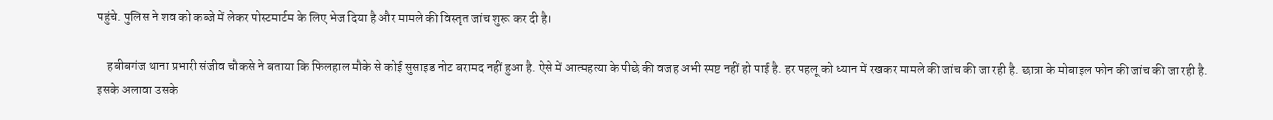पहुंचे. पुलिस ने शव को कब्जे में लेकर पोस्टमार्टम के लिए भेज दिया है और मामले की विस्तृत जांच शुरू कर दी है।

    हबीबगंज थाना प्रभारी संजीव चौकसे ने बताया कि फिलहाल मौके से कोई सुसाइड नोट बरामद नहीं हुआ है. ऐसे में आत्महत्या के पीछे की वजह अभी स्पष्ट नहीं हो पाई है. हर पहलू को ध्यान में रखकर मामले की जांच की जा रही है. छात्रा के मोबाइल फोन की जांच की जा रही है. इसके अलावा उसके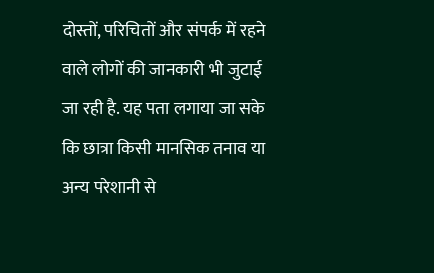दोस्तों, परिचितों और संपर्क में रहने वाले लोगों की जानकारी भी जुटाई जा रही है. यह पता लगाया जा सके कि छात्रा किसी मानसिक तनाव या अन्य परेशानी से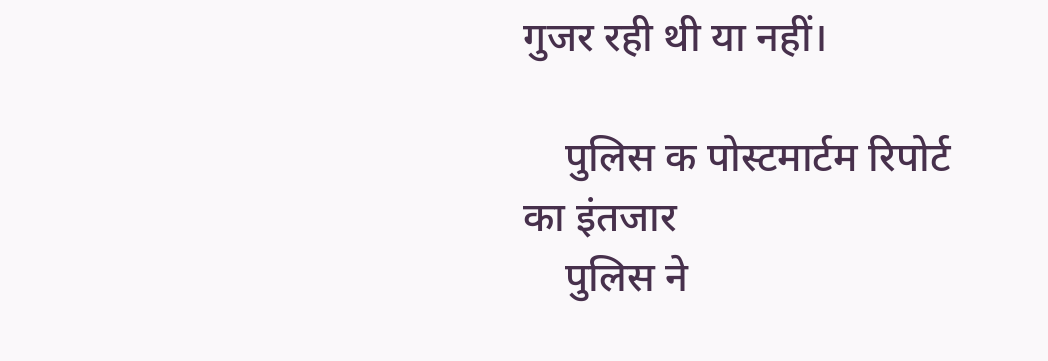गुजर रही थी या नहीं।

    पुलिस क पोस्टमार्टम रिपोर्ट का इंतजार
    पुलिस ने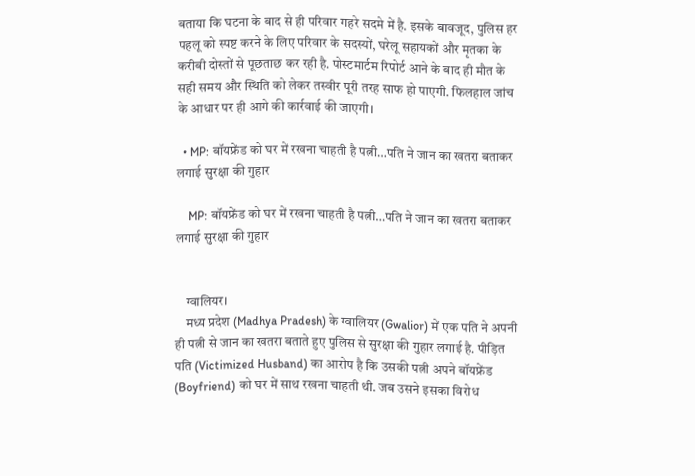बताया कि घटना के बाद से ही परिवार गहरे सदमे में है. इसके बावजूद, पुलिस हर पहलू को स्पष्ट करने के लिए परिवार के सदस्यों, घरेलू सहायकों और मृतका के करीबी दोस्तों से पूछताछ कर रही है. पोस्टमार्टम रिपोर्ट आने के बाद ही मौत के सही समय और स्थिति को लेकर तस्वीर पूरी तरह साफ हो पाएगी. फिलहाल जांच के आधार पर ही आगे की कार्रवाई की जाएगी।

  • MP: बॉयफ्रेंड को घर में रखना चाहती है पत्नी…पति ने जान का खतरा बताकर लगाई सुरक्षा की गुहार

    MP: बॉयफ्रेंड को घर में रखना चाहती है पत्नी…पति ने जान का खतरा बताकर लगाई सुरक्षा की गुहार


    ग्वालियर।
    मध्य प्रदेश (Madhya Pradesh) के ग्वालियर (Gwalior) में एक पति ने अपनी ही पत्नी से जान का खतरा बताते हुए पुलिस से सुरक्षा की गुहार लगाई है. पीड़ित पति (Victimized Husband) का आरोप है कि उसकी पत्नी अपने बॉयफ्रेंड (Boyfriend) को घर में साथ रखना चाहती थी. जब उसने इसका विरोध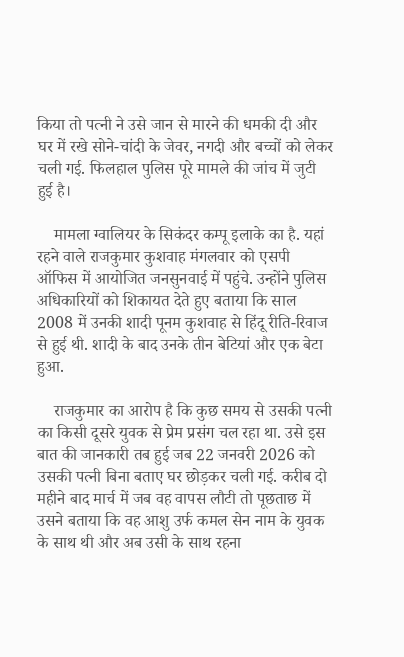किया तो पत्नी ने उसे जान से मारने की धमकी दी और घर में रखे सोने-चांदी के जेवर, नगदी और बच्चों को लेकर चली गई. फिलहाल पुलिस पूरे मामले की जांच में जुटी हुई है।

    मामला ग्वालियर के सिकंदर कम्पू इलाके का है. यहां रहने वाले राजकुमार कुशवाह मंगलवार को एसपी ऑफिस में आयोजित जनसुनवाई में पहुंचे. उन्होंने पुलिस अधिकारियों को शिकायत देते हुए बताया कि साल 2008 में उनकी शादी पूनम कुशवाह से हिंदू रीति-रिवाज से हुई थी. शादी के बाद उनके तीन बेटियां और एक बेटा हुआ.

    राजकुमार का आरोप है कि कुछ समय से उसकी पत्नी का किसी दूसरे युवक से प्रेम प्रसंग चल रहा था. उसे इस बात की जानकारी तब हुई जब 22 जनवरी 2026 को उसकी पत्नी बिना बताए घर छोड़कर चली गई. करीब दो महीने बाद मार्च में जब वह वापस लौटी तो पूछताछ में उसने बताया कि वह आशु उर्फ कमल सेन नाम के युवक के साथ थी और अब उसी के साथ रहना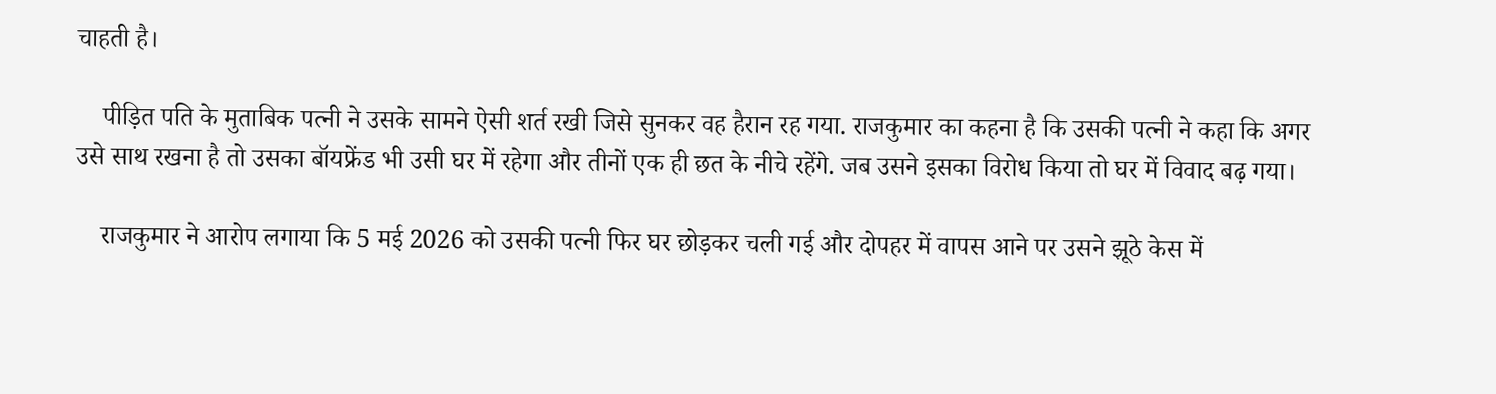चाहती है।

    पीड़ित पति के मुताबिक पत्नी ने उसके सामने ऐसी शर्त रखी जिसे सुनकर वह हैरान रह गया. राजकुमार का कहना है कि उसकी पत्नी ने कहा कि अगर उसे साथ रखना है तो उसका बॉयफ्रेंड भी उसी घर में रहेगा और तीनों एक ही छत के नीचे रहेंगे. जब उसने इसका विरोध किया तो घर में विवाद बढ़ गया।

    राजकुमार ने आरोप लगाया कि 5 मई 2026 को उसकी पत्नी फिर घर छोड़कर चली गई और दोपहर में वापस आने पर उसने झूठे केस में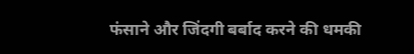फंसाने और जिंदगी बर्बाद करने की धमकी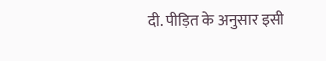दी. पीड़ित के अनुसार इसी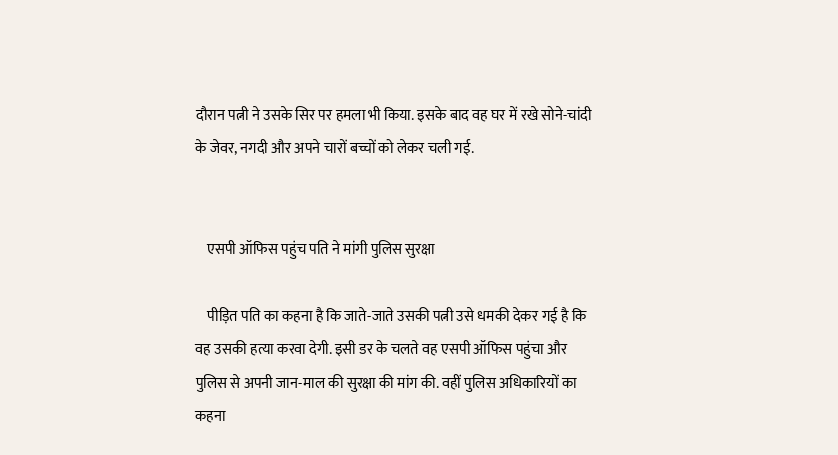दौरान पत्नी ने उसके सिर पर हमला भी किया. इसके बाद वह घर में रखे सोने-चांदी के जेवर, नगदी और अपने चारों बच्चों को लेकर चली गई.


    एसपी ऑफिस पहुंच पति ने मांगी पुलिस सुरक्षा

    पीड़ित पति का कहना है कि जाते-जाते उसकी पत्नी उसे धमकी देकर गई है कि वह उसकी हत्या करवा देगी. इसी डर के चलते वह एसपी ऑफिस पहुंचा और पुलिस से अपनी जान-माल की सुरक्षा की मांग की. वहीं पुलिस अधिकारियों का कहना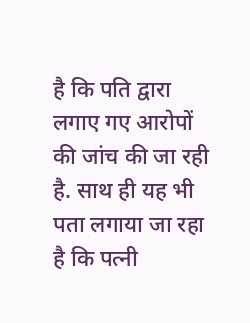है कि पति द्वारा लगाए गए आरोपों की जांच की जा रही है. साथ ही यह भी पता लगाया जा रहा है कि पत्नी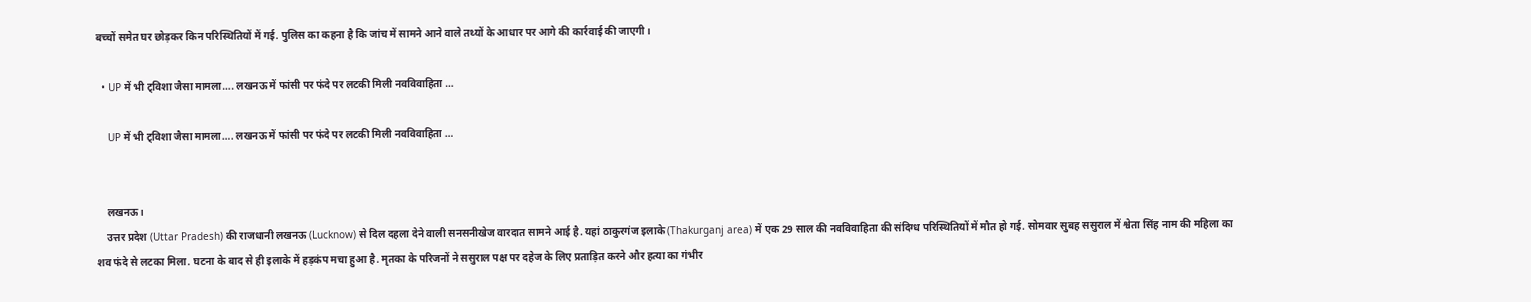बच्चों समेत घर छोड़कर किन परिस्थितियों में गई. पुलिस का कहना है कि जांच में सामने आने वाले तथ्यों के आधार पर आगे की कार्रवाई की जाएगी।

  • UP में भी ट्विशा जैसा मामला…. लखनऊ में फांसी पर फंदे पर लटकी मिली नवविवाहिता …

    UP में भी ट्विशा जैसा मामला…. लखनऊ में फांसी पर फंदे पर लटकी मिली नवविवाहिता …


    लखनऊ।
    उत्तर प्रदेश (Uttar Pradesh) की राजधानी लखनऊ (Lucknow) से दिल दहला देने वाली सनसनीखेज वारदात सामने आई है. यहां ठाकुरगंज इलाके (Thakurganj area) में एक 29 साल की नवविवाहिता की संदिग्ध परिस्थितियों में मौत हो गई. सोमवार सुबह ससुराल में श्वेता सिंह नाम की महिला का शव फंदे से लटका मिला. घटना के बाद से ही इलाके में हड़कंप मचा हुआ है. मृतका के परिजनों ने ससुराल पक्ष पर दहेज के लिए प्रताड़ित करने और हत्या का गंभीर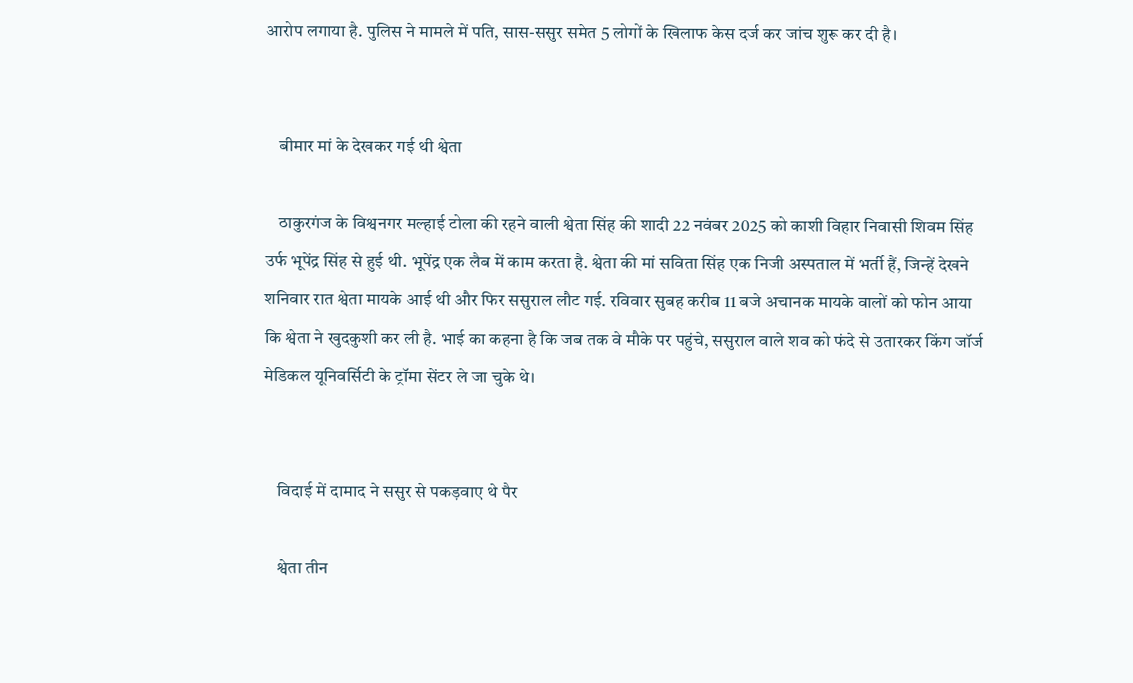आरोप लगाया है. पुलिस ने मामले में पति, सास-ससुर समेत 5 लोगों के खिलाफ केस दर्ज कर जांच शुरू कर दी है।


    बीमार मां के देखकर गई थी श्वेता

    ठाकुरगंज के विश्वनगर मल्हाई टोला की रहने वाली श्वेता सिंह की शादी 22 नवंबर 2025 को काशी विहार निवासी शिवम सिंह उर्फ भूपेंद्र सिंह से हुई थी. भूपेंद्र एक लैब में काम करता है. श्वेता की मां सविता सिंह एक निजी अस्पताल में भर्ती हैं, जिन्हें देखने शनिवार रात श्वेता मायके आई थी और फिर ससुराल लौट गई. रविवार सुबह करीब 11 बजे अचानक मायके वालों को फोन आया कि श्वेता ने खुदकुशी कर ली है. भाई का कहना है कि जब तक वे मौके पर पहुंचे, ससुराल वाले शव को फंदे से उतारकर किंग जॉर्ज मेडिकल यूनिवर्सिटी के ट्रॉमा सेंटर ले जा चुके थे।


    विदाई में दामाद ने ससुर से पकड़वाए थे पैर

    श्वेता तीन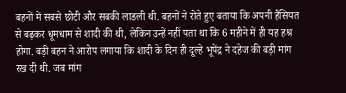बहनों में सबसे छोटी और सबकी लाडली थी. बहनों ने रोते हुए बताया कि अपनी हैसियत से बढ़कर धूमधाम से शादी की थी, लेकिन उन्हें नहीं पता था कि 6 महीने में ही यह हश्र होगा. बड़ी बहन ने आरोप लगाया कि शादी के दिन ही दूल्हे भूपेंद्र ने दहेज की बड़ी मांग रख दी थी. जब मांग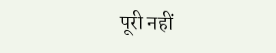पूरी नहीं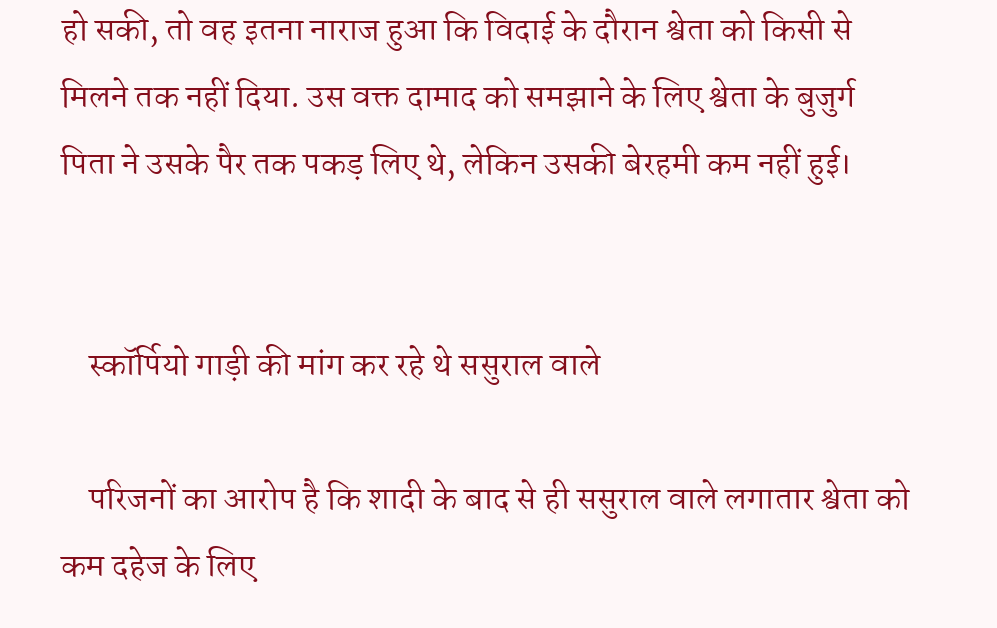हो सकी, तो वह इतना नाराज हुआ कि विदाई के दौरान श्वेता को किसी से मिलने तक नहीं दिया. उस वक्त दामाद को समझाने के लिए श्वेता के बुजुर्ग पिता ने उसके पैर तक पकड़ लिए थे, लेकिन उसकी बेरहमी कम नहीं हुई।


    स्कॉर्पियो गाड़ी की मांग कर रहे थे ससुराल वाले

    परिजनों का आरोप है कि शादी के बाद से ही ससुराल वाले लगातार श्वेता को कम दहेज के लिए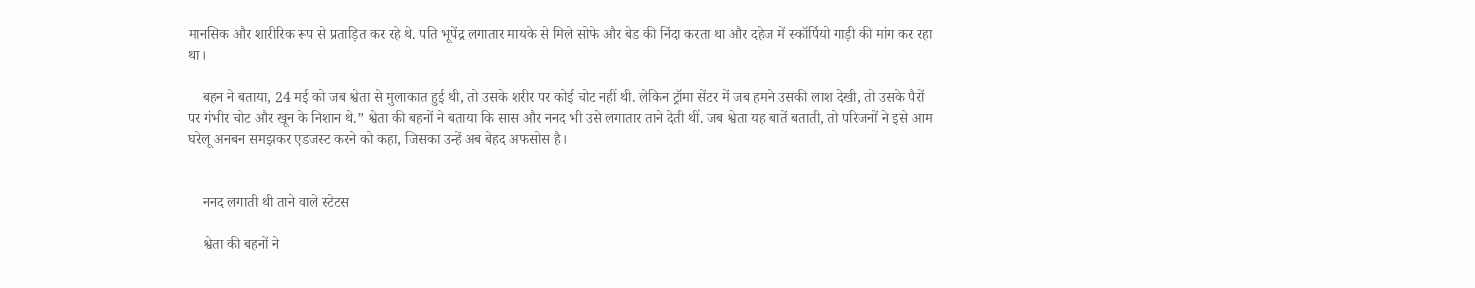मानसिक और शारीरिक रूप से प्रताड़ित कर रहे थे. पति भूपेंद्र लगातार मायके से मिले सोफे और बेड की निंदा करता था और दहेज में स्कॉर्पियो गाड़ी की मांग कर रहा था।

    बहन ने बताया, 24 मई को जब श्वेता से मुलाकात हुई थी, तो उसके शरीर पर कोई चोट नहीं थी. लेकिन ट्रॉमा सेंटर में जब हमने उसकी लाश देखी, तो उसके पैरों पर गंभीर चोट और खून के निशान थे.” श्वेता की बहनों ने बताया कि सास और ननद भी उसे लगातार ताने देती थीं. जब श्वेता यह बातें बताती, तो परिजनों ने इसे आम घरेलू अनबन समझकर एडजस्ट करने को कहा, जिसका उन्हें अब बेहद अफसोस है।


    ननद लगाती थी ताने वाले स्टेटस

    श्वेता की बहनों ने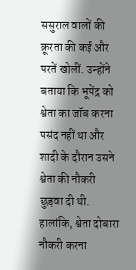ससुराल वालों की क्रूरता की कई और परतें खोलीं. उन्होंने बताया कि भूपेंद्र को श्वेता का जॉब करना पसंद नहीं था और शादी के दौरान उसने श्वेता की नौकरी छुड़वा दी थी. हालांकि, श्वेता दोबारा नौकरी करना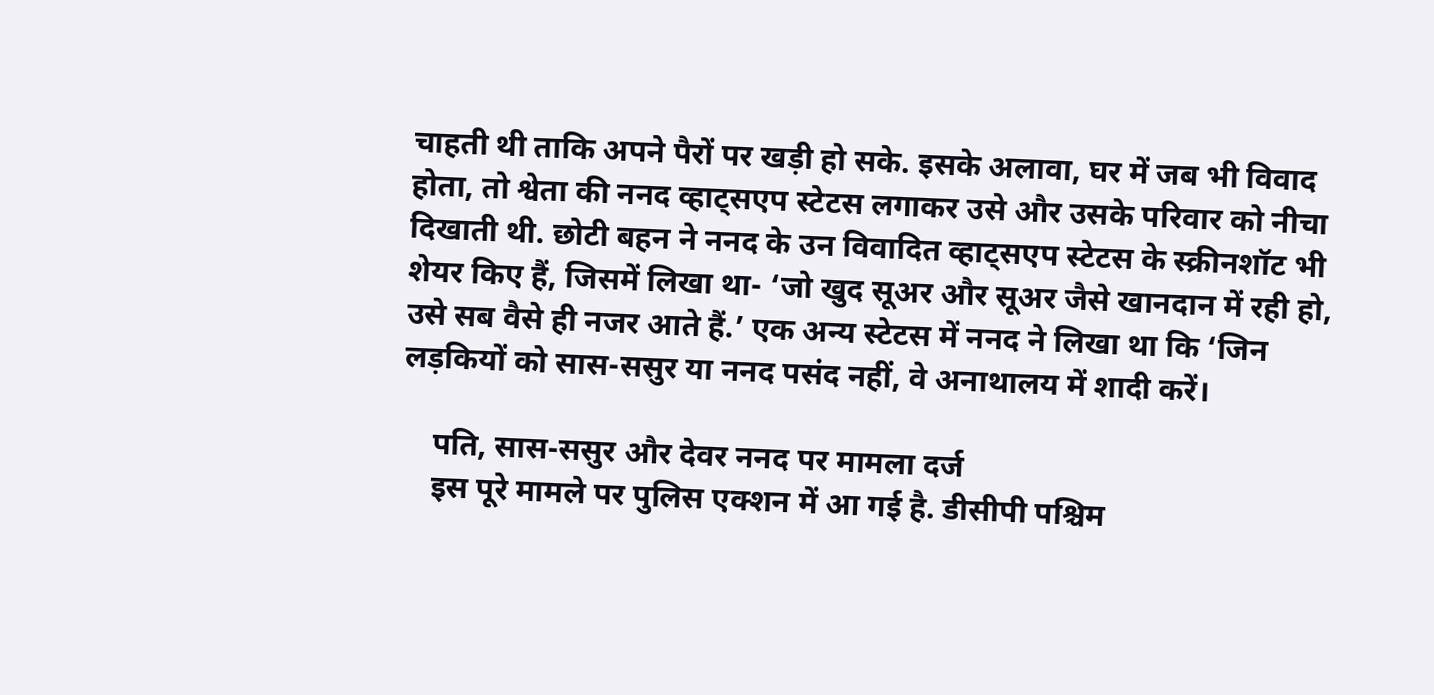चाहती थी ताकि अपने पैरों पर खड़ी हो सके. इसके अलावा, घर में जब भी विवाद होता, तो श्वेता की ननद व्हाट्सएप स्टेटस लगाकर उसे और उसके परिवार को नीचा दिखाती थी. छोटी बहन ने ननद के उन विवादित व्हाट्सएप स्टेटस के स्क्रीनशॉट भी शेयर किए हैं, जिसमें लिखा था- ‘जो खुद सूअर और सूअर जैसे खानदान में रही हो, उसे सब वैसे ही नजर आते हैं.’ एक अन्य स्टेटस में ननद ने लिखा था कि ‘जिन लड़कियों को सास-ससुर या ननद पसंद नहीं, वे अनाथालय में शादी करें।

    पति, सास-ससुर और देवर ननद पर मामला दर्ज
    इस पूरे मामले पर पुलिस एक्शन में आ गई है. डीसीपी पश्चिम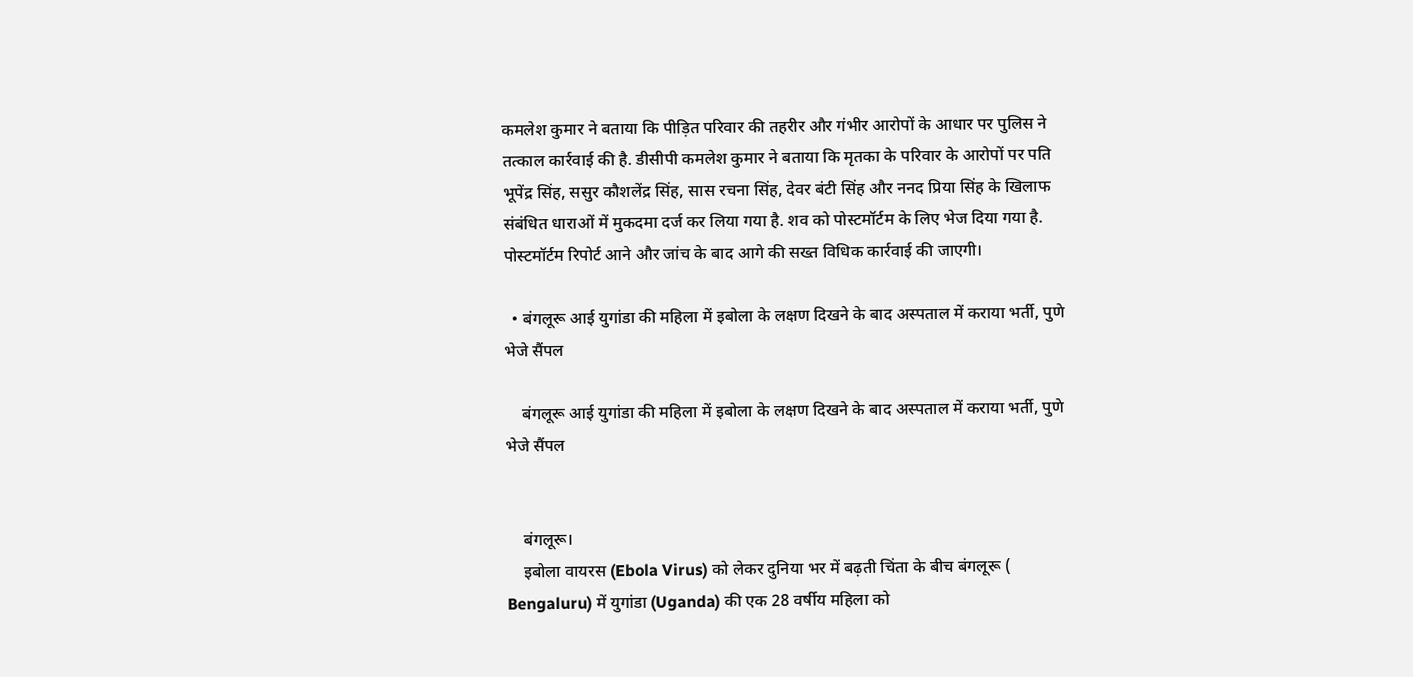कमलेश कुमार ने बताया कि पीड़ित परिवार की तहरीर और गंभीर आरोपों के आधार पर पुलिस ने तत्काल कार्रवाई की है. डीसीपी कमलेश कुमार ने बताया कि मृतका के परिवार के आरोपों पर पति भूपेंद्र सिंह, ससुर कौशलेंद्र सिंह, सास रचना सिंह, देवर बंटी सिंह और ननद प्रिया सिंह के खिलाफ संबंधित धाराओं में मुकदमा दर्ज कर लिया गया है. शव को पोस्टमॉर्टम के लिए भेज दिया गया है. पोस्टमॉर्टम रिपोर्ट आने और जांच के बाद आगे की सख्त विधिक कार्रवाई की जाएगी।

  • बंगलूरू आई युगांडा की महिला में इबोला के लक्षण दिखने के बाद अस्पताल में कराया भर्ती, पुणे भेजे सैंपल

    बंगलूरू आई युगांडा की महिला में इबोला के लक्षण दिखने के बाद अस्पताल में कराया भर्ती, पुणे भेजे सैंपल


    बंगलूरू।
    इबोला वायरस (Ebola Virus) को लेकर दुनिया भर में बढ़ती चिंता के बीच बंगलूरू ( Bengaluru) में युगांडा (Uganda) की एक 28 वर्षीय महिला को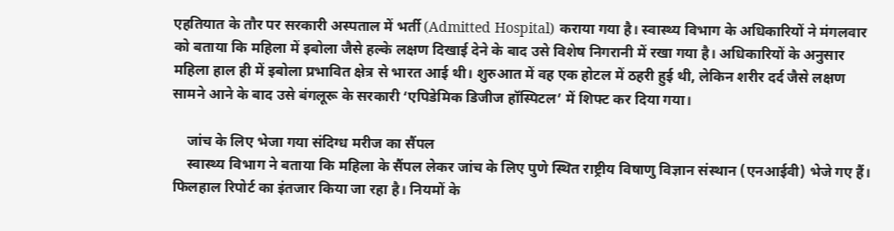एहतियात के तौर पर सरकारी अस्पताल में भर्ती (Admitted Hospital) कराया गया है। स्वास्थ्य विभाग के अधिकारियों ने मंगलवार को बताया कि महिला में इबोला जैसे हल्के लक्षण दिखाई देने के बाद उसे विशेष निगरानी में रखा गया है। अधिकारियों के अनुसार महिला हाल ही में इबोला प्रभावित क्षेत्र से भारत आई थी। शुरुआत में वह एक होटल में ठहरी हुई थी, लेकिन शरीर दर्द जैसे लक्षण सामने आने के बाद उसे बंगलूरू के सरकारी ‘एपिडेमिक डिजीज हॉस्पिटल’ में शिफ्ट कर दिया गया।

    जांच के लिए भेजा गया संदिग्ध मरीज का सैंपल
    स्वास्थ्य विभाग ने बताया कि महिला के सैंपल लेकर जांच के लिए पुणे स्थित राष्ट्रीय विषाणु विज्ञान संस्थान (एनआईवी) भेजे गए हैं। फिलहाल रिपोर्ट का इंतजार किया जा रहा है। नियमों के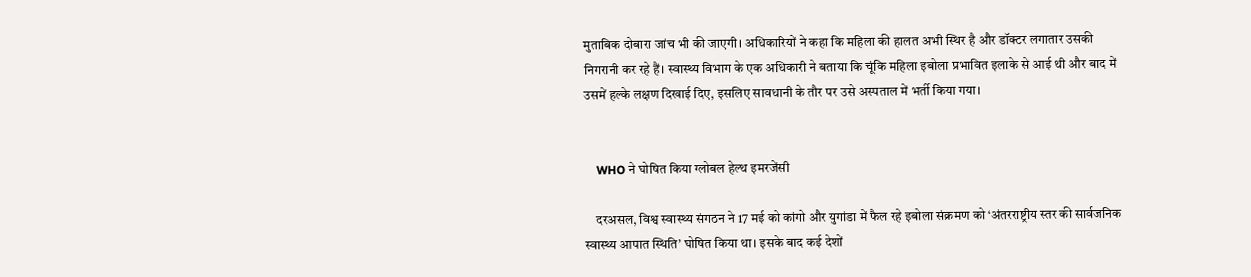मुताबिक दोबारा जांच भी की जाएगी। अधिकारियों ने कहा कि महिला की हालत अभी स्थिर है और डॉक्टर लगातार उसकी निगरानी कर रहे हैं। स्वास्थ्य विभाग के एक अधिकारी ने बताया कि चूंकि महिला इबोला प्रभावित इलाके से आई थी और बाद में उसमें हल्के लक्षण दिखाई दिए, इसलिए सावधानी के तौर पर उसे अस्पताल में भर्ती किया गया।


    WHO ने घोषित किया ग्लोबल हेल्थ इमरजेंसी

    दरअसल, विश्व स्वास्थ्य संगठन ने 17 मई को कांगो और युगांडा में फैल रहे इबोला संक्रमण को ‘अंतरराष्ट्रीय स्तर की सार्वजनिक स्वास्थ्य आपात स्थिति’ घोषित किया था। इसके बाद कई देशों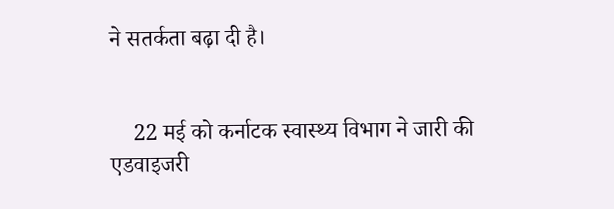ने सतर्कता बढ़ा दी है।


    22 मई को कर्नाटक स्वास्थ्य विभाग ने जारी की एडवाइजरी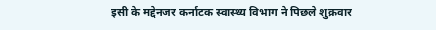इसी के मद्देनजर कर्नाटक स्वास्थ्य विभाग ने पिछले शुक्रवार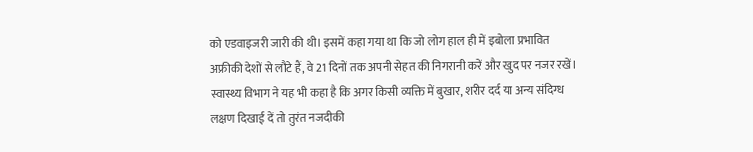को एडवाइजरी जारी की थी। इसमें कहा गया था कि जो लोग हाल ही में इबोला प्रभावित अफ्रीकी देशों से लौटे हैं, वे 21 दिनों तक अपनी सेहत की निगरानी करें और खुद पर नजर रखें। स्वास्थ्य विभाग ने यह भी कहा है कि अगर किसी व्यक्ति में बुखार, शरीर दर्द या अन्य संदिग्ध लक्षण दिखाई दें तो तुरंत नजदीकी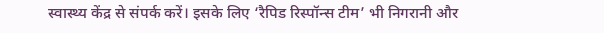स्वास्थ्य केंद्र से संपर्क करें। इसके लिए ‘रैपिड रिस्पॉन्स टीम’ भी निगरानी और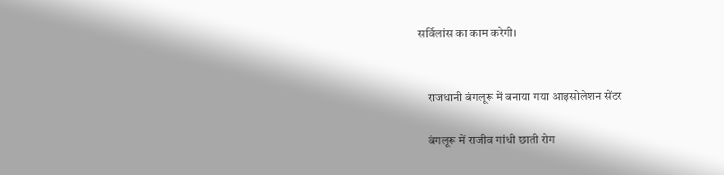सर्विलांस का काम करेगी।


    राजधानी बंगलूरू में बनाया गया आइसोलेशन सेंटर

    बंगलूरू में राजीव गांधी छाती रोग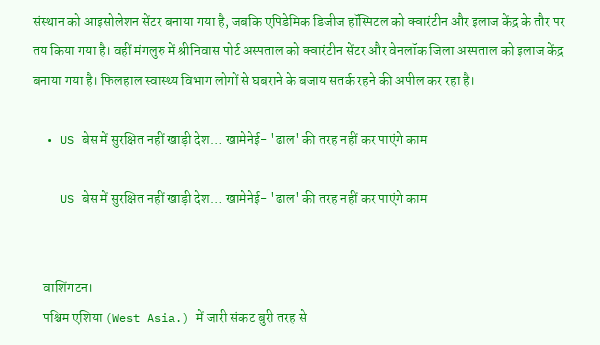संस्थान को आइसोलेशन सेंटर बनाया गया है, जबकि एपिडेमिक डिजीज हॉस्पिटल को क्वारंटीन और इलाज केंद्र के तौर पर तय किया गया है। वहीं मंगलुरु में श्रीनिवास पोर्ट अस्पताल को क्वारंटीन सेंटर और वेनलॉक जिला अस्पताल को इलाज केंद्र बनाया गया है। फिलहाल स्वास्थ्य विभाग लोगों से घबराने के बजाय सतर्क रहने की अपील कर रहा है।

  • US बेस में सुरक्षित नहीं खाड़ी देश… खामेनेई- 'ढाल' की तरह नहीं कर पाएंगे काम

    US बेस में सुरक्षित नहीं खाड़ी देश… खामेनेई- 'ढाल' की तरह नहीं कर पाएंगे काम


    वाशिंगटन।
    पश्चिम एशिया (West Asia.) में जारी संकट बुरी तरह से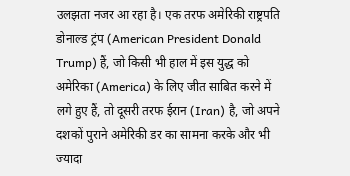उलझता नजर आ रहा है। एक तरफ अमेरिकी राष्ट्रपति डोनाल्ड ट्रंप (American President Donald Trump) हैं, जो किसी भी हाल में इस युद्ध को अमेरिका (America) के लिए जीत साबित करने में लगे हुए हैं, तो दूसरी तरफ ईरान (Iran) है, जो अपने दशकों पुराने अमेरिकी डर का सामना करके और भी ज्यादा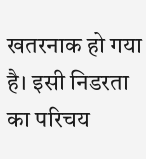खतरनाक हो गया है। इसी निडरता का परिचय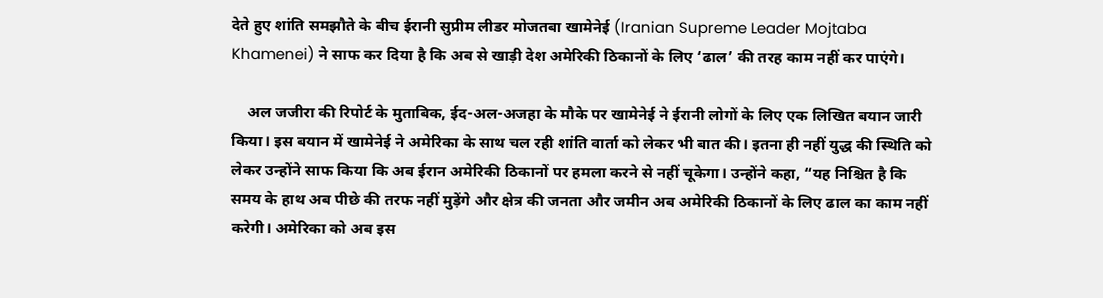देते हुए शांति समझौते के बीच ईरानी सुप्रीम लीडर मोजतबा खामेनेई (Iranian Supreme Leader Mojtaba Khamenei) ने साफ कर दिया है कि अब से खाड़ी देश अमेरिकी ठिकानों के लिए ‘ढाल’ की तरह काम नहीं कर पाएंगे।

    अल जजीरा की रिपोर्ट के मुताबिक, ईद-अल-अजहा के मौके पर खामेनेई ने ईरानी लोगों के लिए एक लिखित बयान जारी किया। इस बयान में खामेनेई ने अमेरिका के साथ चल रही शांति वार्ता को लेकर भी बात की। इतना ही नहीं युद्ध की स्थिति को लेकर उन्होंने साफ किया कि अब ईरान अमेरिकी ठिकानों पर हमला करने से नहीं चूकेगा। उन्होंने कहा, “यह निश्चित है कि समय के हाथ अब पीछे की तरफ नहीं मुड़ेंगे और क्षेत्र की जनता और जमीन अब अमेरिकी ठिकानों के लिए ढाल का काम नहीं करेगी। अमेरिका को अब इस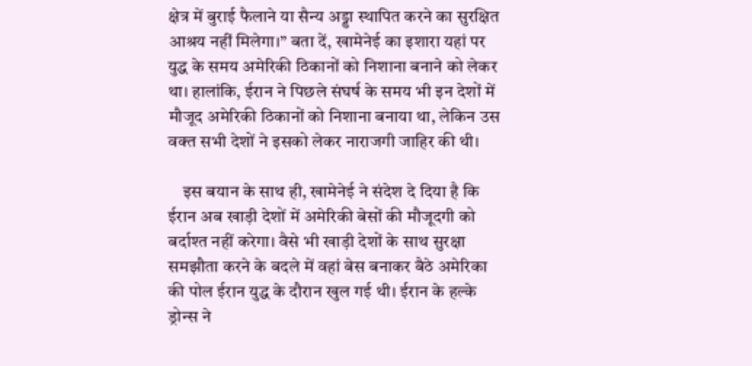क्षेत्र में बुराई फैलाने या सैन्य अड्डा स्थापित करने का सुरक्षित आश्रय नहीं मिलेगा।” बता दें, खामेनेई का इशारा यहां पर युद्ध के समय अमेरिकी ठिकानों को निशाना बनाने को लेकर था। हालांकि, ईरान ने पिछले संघर्ष के समय भी इन देशों में मौजूद अमेरिकी ठिकानों को निशाना बनाया था, लेकिन उस वक्त सभी देशों ने इसको लेकर नाराजगी जाहिर की थी।

    इस बयान के साथ ही, खामेनेई ने संदेश दे दिया है कि ईरान अब खाड़ी देशों में अमेरिकी बेसों की मौजूदगी को बर्दाश्त नहीं करेगा। वैसे भी खाड़ी देशों के साथ सुरक्षा समझौता करने के बदले में वहां बेस बनाकर बैठे अमेरिका की पोल ईरान युद्ध के दौरान खुल गई थी। ईरान के हल्के ड्रोन्स ने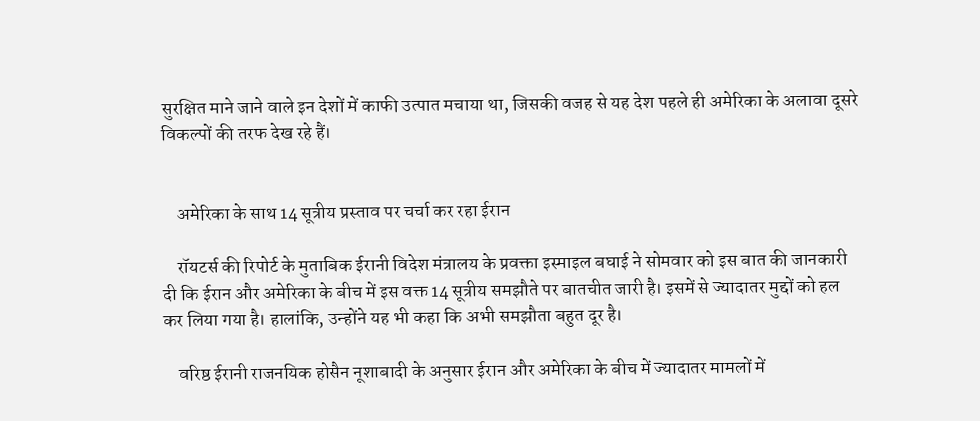सुरक्षित माने जाने वाले इन देशों में काफी उत्पात मचाया था, जिसकी वजह से यह देश पहले ही अमेरिका के अलावा दूसरे विकल्पों की तरफ देख रहे हैं।


    अमेरिका के साथ 14 सूत्रीय प्रस्ताव पर चर्चा कर रहा ईरान

    रॉयटर्स की रिपोर्ट के मुताबिक ईरानी विदेश मंत्रालय के प्रवक्ता इस्माइल बघाई ने सोमवार को इस बात की जानकारी दी कि ईरान और अमेरिका के बीच में इस वक्त 14 सूत्रीय समझौते पर बातचीत जारी है। इसमें से ज्यादातर मुद्दों को हल कर लिया गया है। हालांकि, उन्होंने यह भी कहा कि अभी समझौता बहुत दूर है।

    वरिष्ठ ईरानी राजनयिक होसैन नूशाबादी के अनुसार ईरान और अमेरिका के बीच में ज्यादातर मामलों में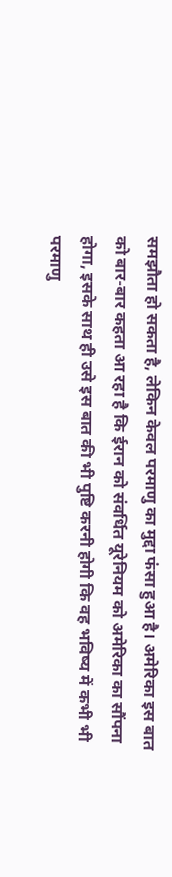समझौता हो सकता है, लेकिन केवल परमाणु का मुद्दा फंसा हुआ है। अमेरिका इस बात को बार-बार कहता आ रहा है कि ईरान को संवर्धित यूरेनियम को अमेरिका का सौंपना होगा, इसके साथ ही उसे इस बात की भी पुष्टि करनी होगी कि वह भविष्य में कभी भी परमाणु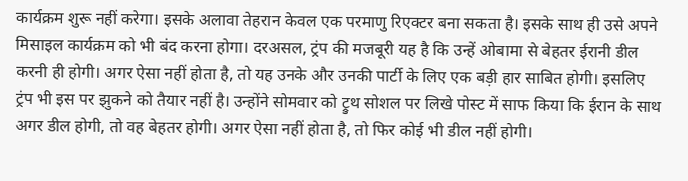कार्यक्रम शुरू नहीं करेगा। इसके अलावा तेहरान केवल एक परमाणु रिएक्टर बना सकता है। इसके साथ ही उसे अपने मिसाइल कार्यक्रम को भी बंद करना होगा। दरअसल, ट्रंप की मजबूरी यह है कि उन्हें ओबामा से बेहतर ईरानी डील करनी ही होगी। अगर ऐसा नहीं होता है, तो यह उनके और उनकी पार्टी के लिए एक बड़ी हार साबित होगी। इसलिए ट्रंप भी इस पर झुकने को तैयार नहीं है। उन्होंने सोमवार को ट्रुथ सोशल पर लिखे पोस्ट में साफ किया कि ईरान के साथ अगर डील होगी, तो वह बेहतर होगी। अगर ऐसा नहीं होता है, तो फिर कोई भी डील नहीं होगी।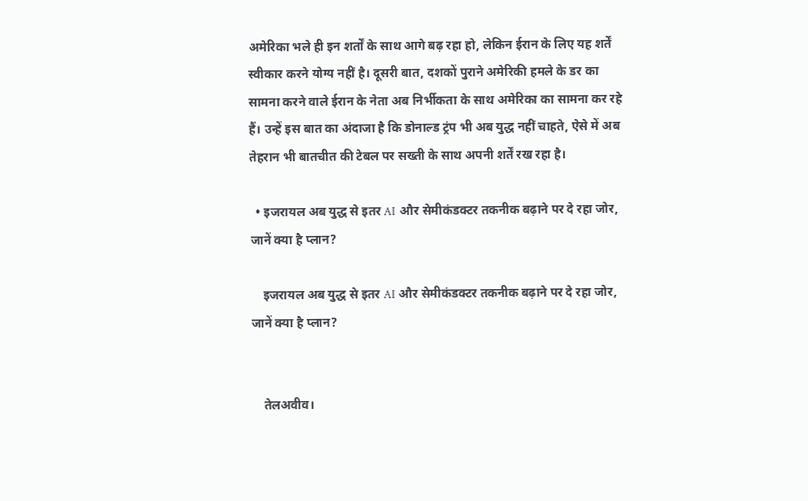अमेरिका भले ही इन शर्तों के साथ आगे बढ़ रहा हो, लेकिन ईरान के लिए यह शर्तें स्वीकार करने योग्य नहीं है। दूसरी बात, दशकों पुराने अमेरिकी हमले के डर का सामना करने वाले ईरान के नेता अब निर्भीकता के साथ अमेरिका का सामना कर रहे हैं। उन्हें इस बात का अंदाजा है कि डोनाल्ड ट्रंप भी अब युद्ध नहीं चाहते, ऐसे में अब तेहरान भी बातचीत की टेबल पर सख्ती के साथ अपनी शर्तें रख रहा है।

  • इजरायल अब युद्ध से इतर AI और सेमीकंडक्टर तकनीक बढ़ाने पर दे रहा जोर, जानें क्या है प्लान?

    इजरायल अब युद्ध से इतर AI और सेमीकंडक्टर तकनीक बढ़ाने पर दे रहा जोर, जानें क्या है प्लान?


    तेलअवीव।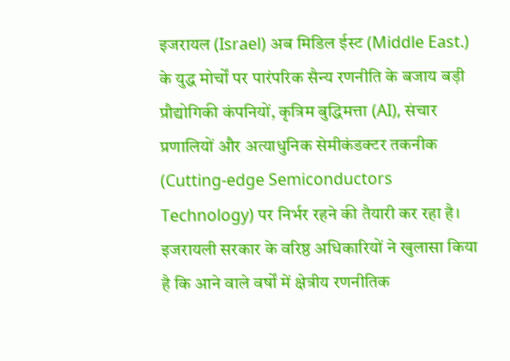इजरायल (Israel) अब मिडिल ईस्ट (Middle East.) के युद्ध मोर्चों पर पारंपरिक सैन्य रणनीति के बजाय बड़ी प्रौद्योगिकी कंपनियों, कृत्रिम बुद्धिमत्ता (AI), संचार प्रणालियों और अत्याधुनिक सेमीकंडक्टर तकनीक (Cutting-edge Semiconductors Technology) पर निर्भर रहने की तैयारी कर रहा है। इजरायली सरकार के वरिष्ठ अधिकारियों ने खुलासा किया है कि आने वाले वर्षों में क्षेत्रीय रणनीतिक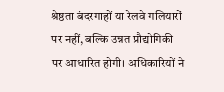श्रेष्ठता बंदरगाहों या रेलवे गलियारों पर नहीं, बल्कि उन्नत प्रौद्योगिकी पर आधारित होगी। अधिकारियों ने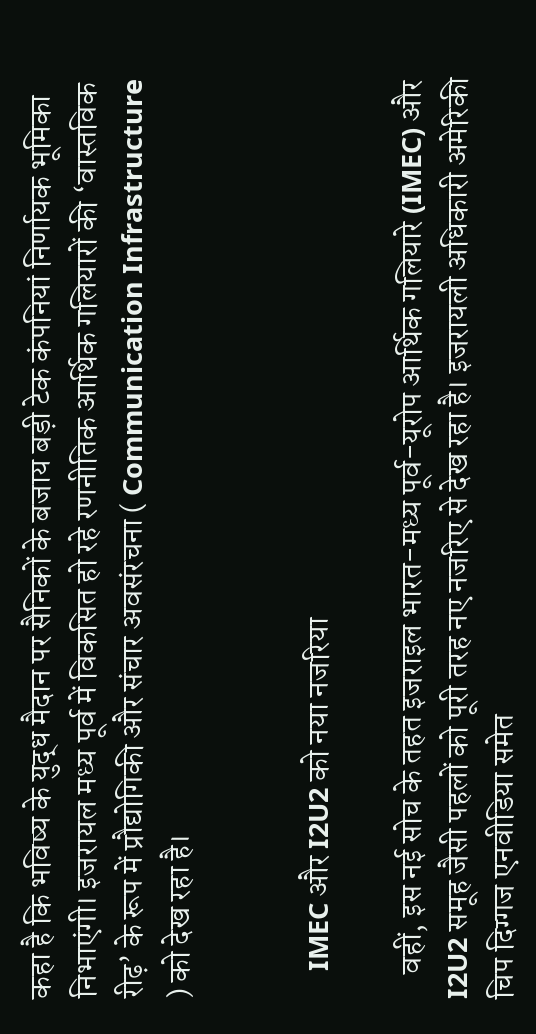कहा है कि भविष्य के युद्ध मैदान पर सैनिकों के बजाय बड़ी टेक कंपनियां निर्णायक भूमिका निभाएंगी। इजरायल मध्य पूर्व में विकसित हो रहे रणनीतिक आर्थिक गलियारों की ‘वास्तविक रीढ़’ के रूप में प्रौद्योगिकी और संचार अवसंरचना ( Communication Infrastructure ) को देख रहा है।


    IMEC और I2U2 को नया नजरिया

    वहीं, इस नई सोच के तहत इजराइल भारत-मध्य पूर्व-यूरोप आर्थिक गलियारे (IMEC) और I2U2 समूह जैसी पहलों को पूरी तरह नए नजरिए से देख रहा है। इजरायली अधिकारी अमेरिकी चिप दिग्गज एनवीडिया समेत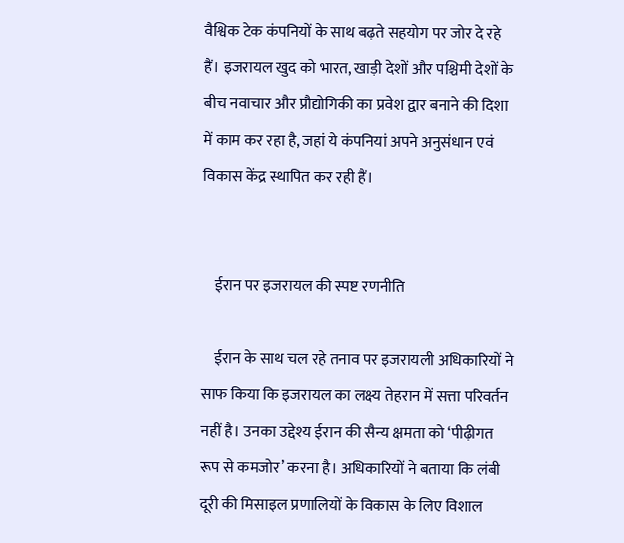वैश्विक टेक कंपनियों के साथ बढ़ते सहयोग पर जोर दे रहे हैं। इजरायल खुद को भारत, खाड़ी देशों और पश्चिमी देशों के बीच नवाचार और प्रौद्योगिकी का प्रवेश द्वार बनाने की दिशा में काम कर रहा है, जहां ये कंपनियां अपने अनुसंधान एवं विकास केंद्र स्थापित कर रही हैं।


    ईरान पर इजरायल की स्पष्ट रणनीति

    ईरान के साथ चल रहे तनाव पर इजरायली अधिकारियों ने साफ किया कि इजरायल का लक्ष्य तेहरान में सत्ता परिवर्तन नहीं है। उनका उद्देश्य ईरान की सैन्य क्षमता को ‘पीढ़ीगत रूप से कमजोर’ करना है। अधिकारियों ने बताया कि लंबी दूरी की मिसाइल प्रणालियों के विकास के लिए विशाल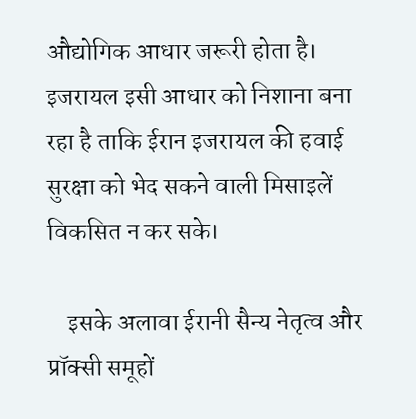औद्योगिक आधार जरूरी होता है। इजरायल इसी आधार को निशाना बना रहा है ताकि ईरान इजरायल की हवाई सुरक्षा को भेद सकने वाली मिसाइलें विकसित न कर सके।

    इसके अलावा ईरानी सैन्य नेतृत्व और प्रॉक्सी समूहों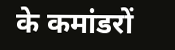के कमांडरों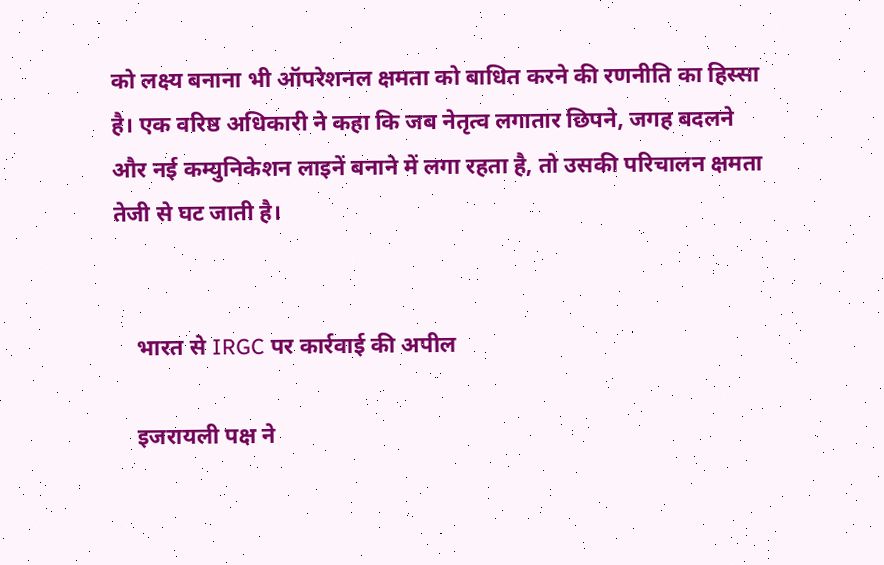को लक्ष्य बनाना भी ऑपरेशनल क्षमता को बाधित करने की रणनीति का हिस्सा है। एक वरिष्ठ अधिकारी ने कहा कि जब नेतृत्व लगातार छिपने, जगह बदलने और नई कम्युनिकेशन लाइनें बनाने में लगा रहता है, तो उसकी परिचालन क्षमता तेजी से घट जाती है।


    भारत से IRGC पर कार्रवाई की अपील

    इजरायली पक्ष ने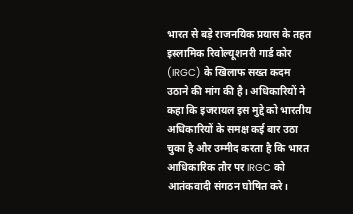भारत से बड़े राजनयिक प्रयास के तहत इस्लामिक रिवोल्यूशनरी गार्ड कोर (IRGC) के खिलाफ सख्त कदम उठाने की मांग की है। अधिकारियों ने कहा कि इजरायल इस मुद्दे को भारतीय अधिकारियों के समक्ष कई बार उठा चुका है और उम्मीद करता है कि भारत आधिकारिक तौर पर IRGC को आतंकवादी संगठन घोषित करे।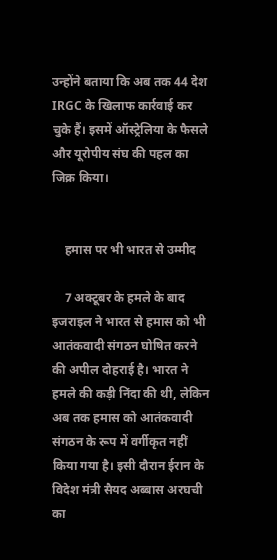उन्होंने बताया कि अब तक 44 देश IRGC के खिलाफ कार्रवाई कर चुके हैं। इसमें ऑस्ट्रेलिया के फैसले और यूरोपीय संघ की पहल का जिक्र किया।


    हमास पर भी भारत से उम्मीद

    7 अक्टूबर के हमले के बाद इजराइल ने भारत से हमास को भी आतंकवादी संगठन घोषित करने की अपील दोहराई है। भारत ने हमले की कड़ी निंदा की थी, लेकिन अब तक हमास को आतंकवादी संगठन के रूप में वर्गीकृत नहीं किया गया है। इसी दौरान ईरान के विदेश मंत्री सैयद अब्बास अरघची का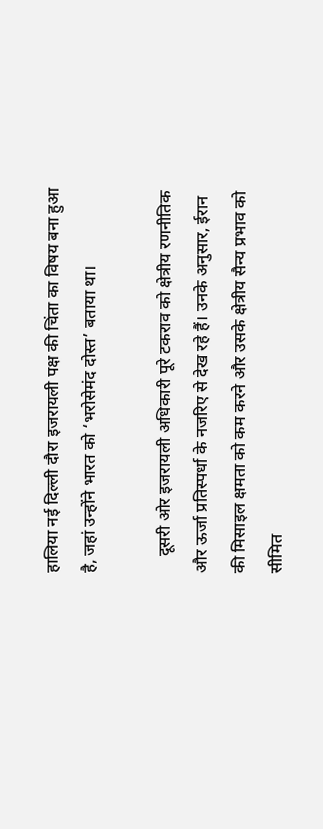हालिया नई दिल्ली दौरा इजरायली पक्ष की चिंता का विषय बना हुआ है, जहां उन्होंने भारत को ‘भरोसेमंद दोस्त’ बताया था।

    दूसरी ओर इजरायली अधिकारी पूरे टकराव को क्षेत्रीय रणनीतिक और ऊर्जा प्रतिस्पर्धा के नजरिए से देख रहे हैं। उनके अनुसार, ईरान की मिसाइल क्षमता को कम करने और उसके क्षेत्रीय सैन्य प्रभाव को सीमित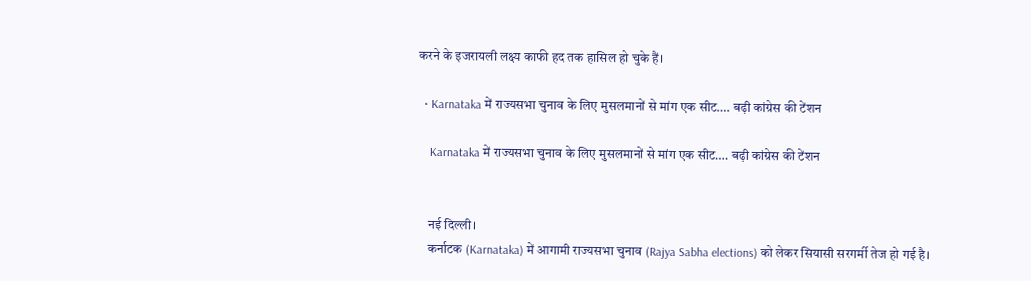करने के इजरायली लक्ष्य काफी हद तक हासिल हो चुके हैं।

  • Karnataka में राज्यसभा चुनाव के लिए मुसलमानों से मांग एक सीट…. बढ़ी कांग्रेस की टेंशन

    Karnataka में राज्यसभा चुनाव के लिए मुसलमानों से मांग एक सीट…. बढ़ी कांग्रेस की टेंशन


    नई दिल्ली।
    कर्नाटक (Karnataka) में आगामी राज्यसभा चुनाव (Rajya Sabha elections) को लेकर सियासी सरगर्मी तेज हो गई है।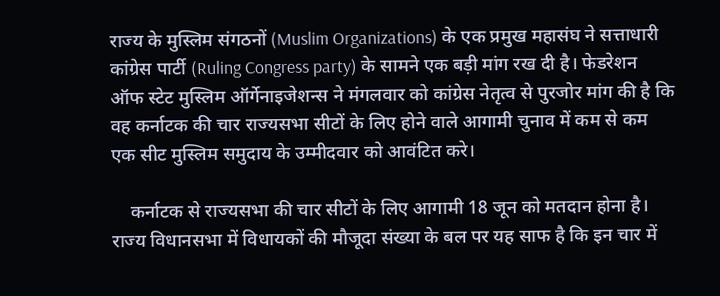राज्य के मुस्लिम संगठनों (Muslim Organizations) के एक प्रमुख महासंघ ने सत्ताधारी कांग्रेस पार्टी (Ruling Congress party) के सामने एक बड़ी मांग रख दी है। फेडरेशन ऑफ स्टेट मुस्लिम ऑर्गेनाइजेशन्स ने मंगलवार को कांग्रेस नेतृत्व से पुरजोर मांग की है कि वह कर्नाटक की चार राज्यसभा सीटों के लिए होने वाले आगामी चुनाव में कम से कम एक सीट मुस्लिम समुदाय के उम्मीदवार को आवंटित करे।

    कर्नाटक से राज्यसभा की चार सीटों के लिए आगामी 18 जून को मतदान होना है। राज्य विधानसभा में विधायकों की मौजूदा संख्या के बल पर यह साफ है कि इन चार में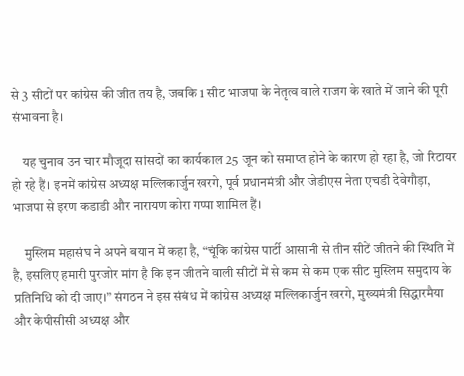से 3 सीटों पर कांग्रेस की जीत तय है, जबकि 1 सीट भाजपा के नेतृत्व वाले राजग के खाते में जाने की पूरी संभावना है।

    यह चुनाव उन चार मौजूदा सांसदों का कार्यकाल 25 जून को समाप्त होने के कारण हो रहा है, जो रिटायर हो रहे हैं। इनमें कांग्रेस अध्यक्ष मल्लिकार्जुन खरगे, पूर्व प्रधानमंत्री और जेडीएस नेता एचडी देवेगौड़ा, भाजपा से इरण कडाडी और नारायण कोरा गप्पा शामिल हैं।

    मुस्लिम महासंघ ने अपने बयान में कहा है, “चूंकि कांग्रेस पार्टी आसानी से तीन सीटें जीतने की स्थिति में है, इसलिए हमारी पुरजोर मांग है कि इन जीतने वाली सीटों में से कम से कम एक सीट मुस्लिम समुदाय के प्रतिनिधि को दी जाए।” संगठन ने इस संबंध में कांग्रेस अध्यक्ष मल्लिकार्जुन खरगे, मुख्यमंत्री सिद्धारमैया और केपीसीसी अध्यक्ष और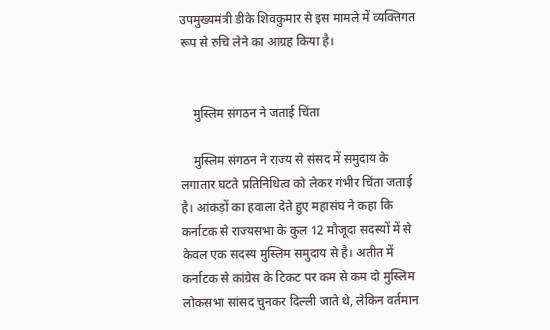उपमुख्यमंत्री डीके शिवकुमार से इस मामले में व्यक्तिगत रूप से रुचि लेने का आग्रह किया है।


    मुस्लिम संगठन ने जताई चिंता

    मुस्लिम संगठन ने राज्य से संसद में समुदाय के लगातार घटते प्रतिनिधित्व को लेकर गंभीर चिंता जताई है। आंकड़ों का हवाला देते हुए महासंघ ने कहा कि कर्नाटक से राज्यसभा के कुल 12 मौजूदा सदस्यों में से केवल एक सदस्य मुस्लिम समुदाय से है। अतीत में कर्नाटक से कांग्रेस के टिकट पर कम से कम दो मुस्लिम लोकसभा सांसद चुनकर दिल्ली जाते थे, लेकिन वर्तमान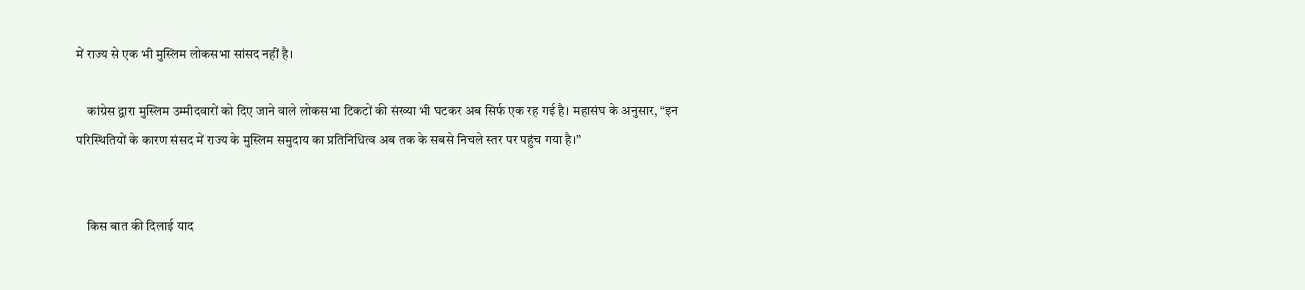में राज्य से एक भी मुस्लिम लोकसभा सांसद नहीं है।

    कांग्रेस द्वारा मुस्लिम उम्मीदवारों को दिए जाने वाले लोकसभा टिकटों की संख्या भी घटकर अब सिर्फ एक रह गई है। महासंघ के अनुसार, “इन परिस्थितियों के कारण संसद में राज्य के मुस्लिम समुदाय का प्रतिनिधित्व अब तक के सबसे निचले स्तर पर पहुंच गया है।”


    किस बात की दिलाई याद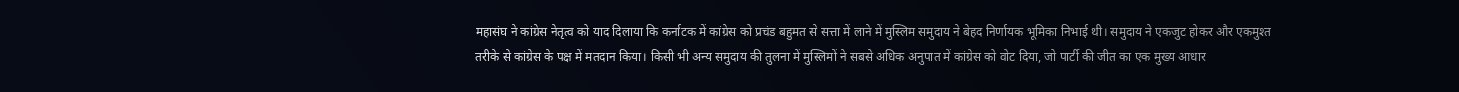महासंघ ने कांग्रेस नेतृत्व को याद दिलाया कि कर्नाटक में कांग्रेस को प्रचंड बहुमत से सत्ता में लाने में मुस्लिम समुदाय ने बेहद निर्णायक भूमिका निभाई थी। समुदाय ने एकजुट होकर और एकमुश्त तरीके से कांग्रेस के पक्ष में मतदान किया। किसी भी अन्य समुदाय की तुलना में मुस्लिमों ने सबसे अधिक अनुपात में कांग्रेस को वोट दिया, जो पार्टी की जीत का एक मुख्य आधार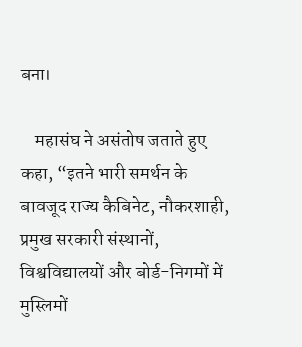बना।

    महासंघ ने असंतोष जताते हुए कहा, “इतने भारी समर्थन के बावजूद राज्य कैबिनेट, नौकरशाही, प्रमुख सरकारी संस्थानों, विश्वविद्यालयों और बोर्ड-निगमों में मुस्लिमों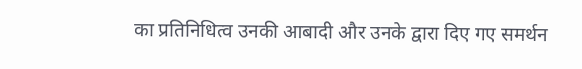का प्रतिनिधित्व उनकी आबादी और उनके द्वारा दिए गए समर्थन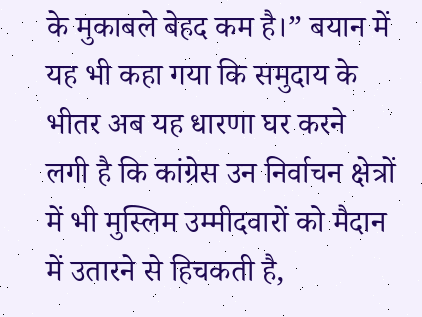के मुकाबले बेहद कम है।” बयान में यह भी कहा गया कि समुदाय के भीतर अब यह धारणा घर करने लगी है कि कांग्रेस उन निर्वाचन क्षेत्रों में भी मुस्लिम उम्मीदवारों को मैदान में उतारने से हिचकती है,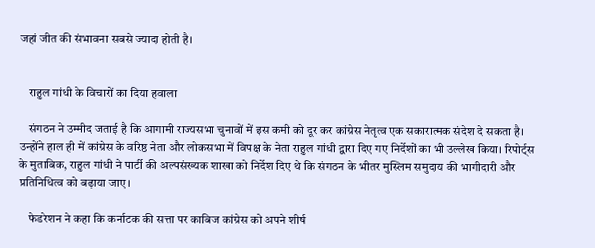जहां जीत की संभावना सबसे ज्यादा होती है।


    राहुल गांधी के विचारों का दिया हवाला

    संगठन ने उम्मीद जताई है कि आगामी राज्यसभा चुनावों में इस कमी को दूर कर कांग्रेस नेतृत्व एक सकारात्मक संदेश दे सकता है। उन्होंने हाल ही में कांग्रेस के वरिष्ठ नेता और लोकसभा में विपक्ष के नेता राहुल गांधी द्वारा दिए गए निर्देशों का भी उल्लेख किया। रिपोर्ट्स के मुताबिक, राहुल गांधी ने पार्टी की अल्पसंख्यक शाखा को निर्देश दिए थे कि संगठन के भीतर मुस्लिम समुदाय की भागीदारी और प्रतिनिधित्व को बढ़ाया जाए।

    फेडरेशन ने कहा कि कर्नाटक की सत्ता पर काबिज कांग्रेस को अपने शीर्ष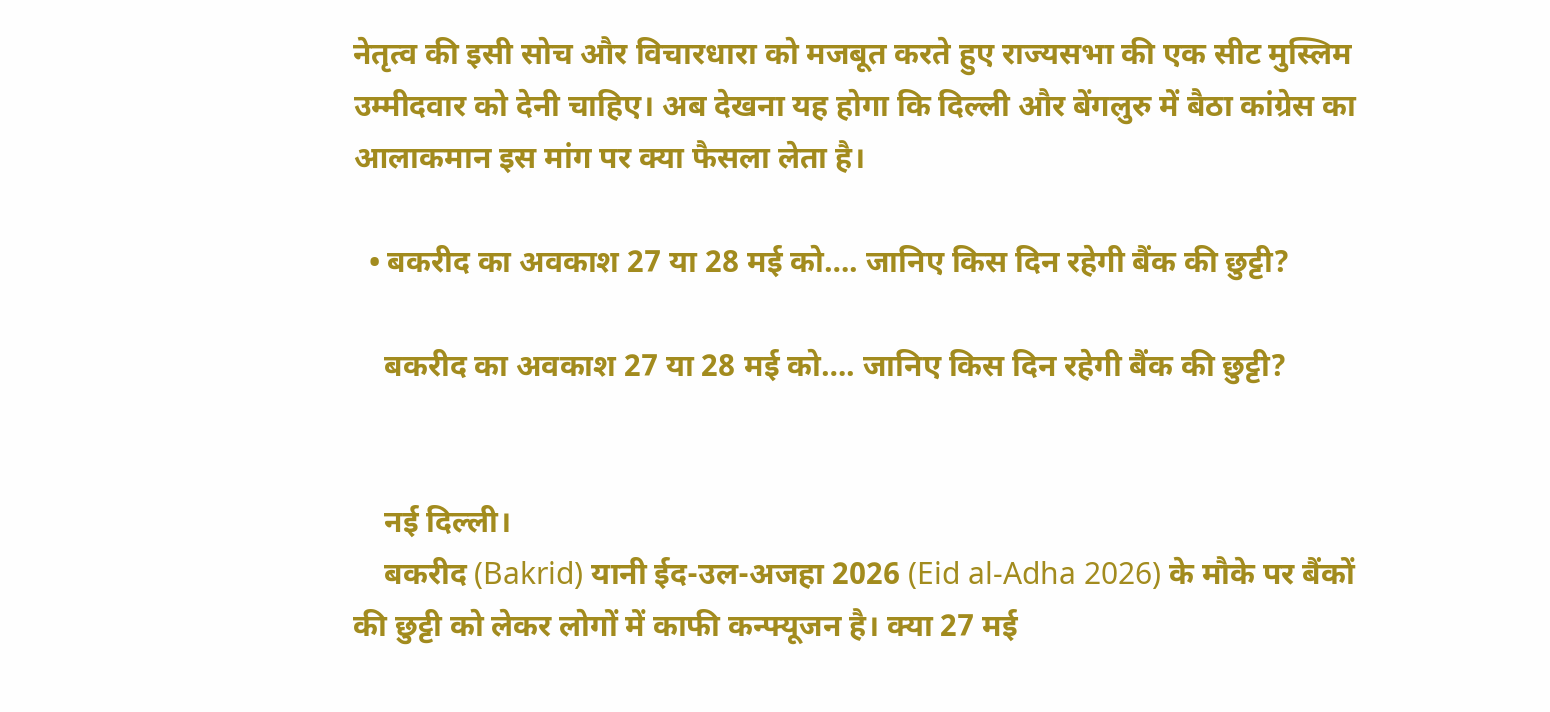नेतृत्व की इसी सोच और विचारधारा को मजबूत करते हुए राज्यसभा की एक सीट मुस्लिम उम्मीदवार को देनी चाहिए। अब देखना यह होगा कि दिल्ली और बेंगलुरु में बैठा कांग्रेस का आलाकमान इस मांग पर क्या फैसला लेता है।

  • बकरीद का अवकाश 27 या 28 मई को…. जानिए किस दिन रहेगी बैंक की छुट्टी?

    बकरीद का अवकाश 27 या 28 मई को…. जानिए किस दिन रहेगी बैंक की छुट्टी?


    नई दिल्ली।
    बकरीद (Bakrid) यानी ईद-उल-अजहा 2026 (Eid al-Adha 2026) के मौके पर बैंकों की छुट्टी को लेकर लोगों में काफी कन्फ्यूजन है। क्या 27 मई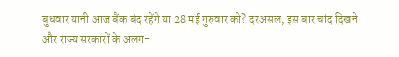बुधवार यानी आज बैंक बंद रहेंगे या 28 मई गुरुवार को? दरअसल, इस बार चांद दिखने और राज्य सरकारों के अलग-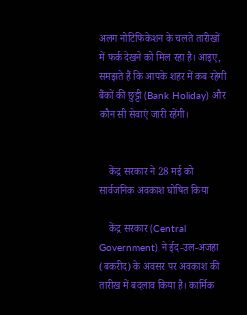अलग नोटिफिकेशन के चलते तारीखों में फर्क देखने को मिल रहा है। आइए, समझते हैं कि आपके शहर में कब रहेगी बैंकों की छुट्टी (Bank Holiday) और कौन सी सेवाएं जारी रहेंगी।


    केंद्र सरकार ने 28 मई को सार्वजनिक अवकाश घोषित किया

    केंद्र सरकार (Central Government) ने ईद-उल-अजहा (बकरीद) के अवसर पर अवकाश की तारीख में बदलाव किया है। कार्मिक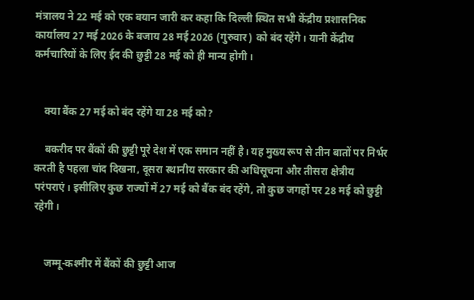मंत्रालय ने 22 मई को एक बयान जारी कर कहा कि दिल्ली स्थित सभी केंद्रीय प्रशासनिक कार्यालय 27 मई 2026 के बजाय 28 मई 2026 (गुरुवार) को बंद रहेंगे। यानी केंद्रीय कर्मचारियों के लिए ईद की छुट्टी 28 मई को ही मान्य होगी।


    क्या बैंक 27 मई को बंद रहेंगे या 28 मई को?

    बकरीद पर बैंकों की छुट्टी पूरे देश में एक समान नहीं है। यह मुख्य रूप से तीन बातों पर निर्भर करती है पहला चांद दिखना, दूसरा स्थानीय सरकार की अधिसूचना और तीसरा क्षेत्रीय परंपराएं। इसीलिए कुछ राज्यों में 27 मई को बैंक बंद रहेंगे, तो कुछ जगहों पर 28 मई को छुट्टी रहेगी।


    जम्मू-कश्मीर में बैंकों की छुट्टी आज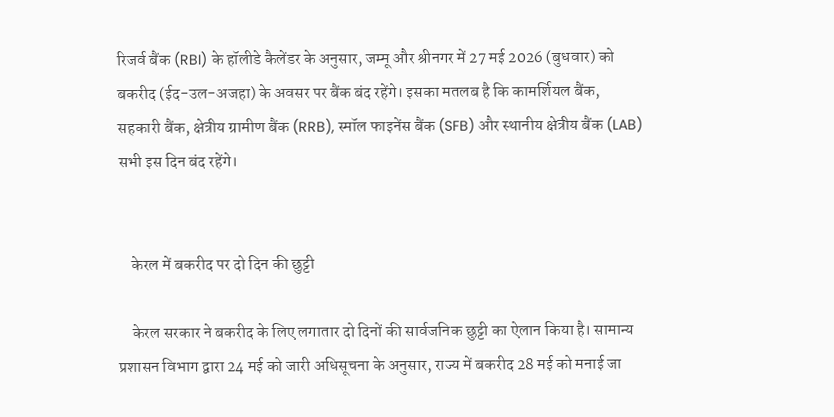रिजर्व बैंक (RBI) के हॉलीडे कैलेंडर के अनुसार, जम्मू और श्रीनगर में 27 मई 2026 (बुधवार) को बकरीद (ईद-उल-अजहा) के अवसर पर बैंक बंद रहेंगे। इसका मतलब है कि कामर्शियल बैंक, सहकारी बैंक, क्षेत्रीय ग्रामीण बैंक (RRB), स्मॉल फाइनेंस बैंक (SFB) और स्थानीय क्षेत्रीय बैंक (LAB) सभी इस दिन बंद रहेंगे।


    केरल में बकरीद पर दो दिन की छुट्टी

    केरल सरकार ने बकरीद के लिए लगातार दो दिनों की सार्वजनिक छुट्टी का ऐलान किया है। सामान्य प्रशासन विभाग द्वारा 24 मई को जारी अधिसूचना के अनुसार, राज्य में बकरीद 28 मई को मनाई जा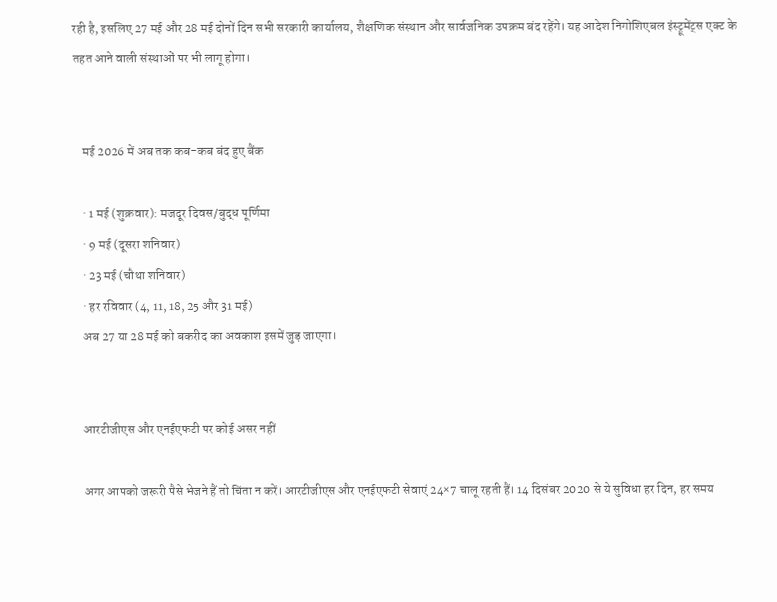रही है, इसलिए 27 मई और 28 मई दोनों दिन सभी सरकारी कार्यालय, शैक्षणिक संस्थान और सार्वजनिक उपक्रम बंद रहेंगे। यह आदेश निगोशिएबल इंस्ट्रूमेंट्स एक्ट के तहत आने वाली संस्थाओं पर भी लागू होगा।


    मई 2026 में अब तक कब-कब बंद हुए बैंक

    · 1 मई (शुक्रवार): मजदूर दिवस/बुद्ध पूर्णिमा
    · 9 मई (दूसरा शनिवार)
    · 23 मई (चौथा शनिवार)
    · हर रविवार (4, 11, 18, 25 और 31 मई)
    अब 27 या 28 मई को बकरीद का अवकाश इसमें जुड़ जाएगा।


    आरटीजीएस और एनईएफटी पर कोई असर नहीं

    अगर आपको जरूरी पैसे भेजने हैं तो चिंता न करें। आरटीजीएस और एनईएफटी सेवाएं 24×7 चालू रहती हैं। 14 दिसंबर 2020 से ये सुविधा हर दिन, हर समय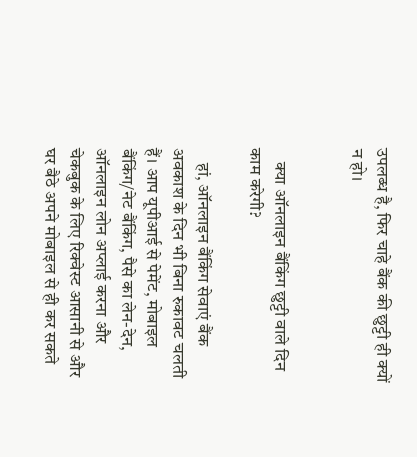उपलब्ध है, फिर चाहे बैंक की छुट्टी ही क्यों न हो।


    क्या ऑनलाइन बैंकिंग छुट्टी वाले दिन काम करेगी?

    हां, ऑनलाइन बैंकिंग सेवाएं बैंक अवकाश के दिन भी बिना रुकावट चलती हैं। आप यूपीआई से पेमेंट, मोबाइल बैंकिंग/नेट बैंकिंग, पैसे का लेन-देन, ऑनलाइन लोन अप्लाई करना और चेकबुक के लिए रिक्वेस्ट आसानी से और घर बैठे अपने मोबाइल से ही कर सकते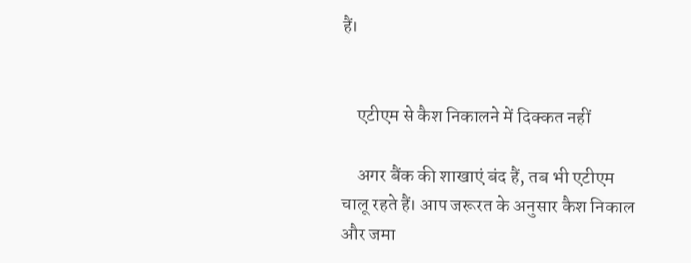हैं।


    एटीएम से कैश निकालने में दिक्कत नहीं

    अगर बैंक की शाखाएं बंद हैं, तब भी एटीएम चालू रहते हैं। आप जरूरत के अनुसार कैश निकाल और जमा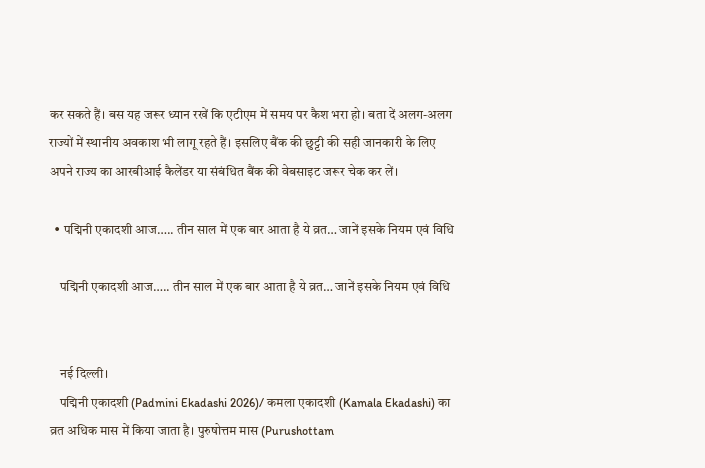कर सकते हैं। बस यह जरूर ध्यान रखें कि एटीएम में समय पर कैश भरा हो। बता दें अलग-अलग राज्यों में स्थानीय अवकाश भी लागू रहते हैं। इसलिए बैंक की छुट्टी की सही जानकारी के लिए अपने राज्य का आरबीआई कैलेंडर या संबंधित बैंक की वेबसाइट जरूर चेक कर लें।

  • पद्मिनी एकादशी आज….. तीन साल में एक बार आता है ये व्रत… जानें इसके नियम एवं विधि

    पद्मिनी एकादशी आज….. तीन साल में एक बार आता है ये व्रत… जानें इसके नियम एवं विधि


    नई दिल्ली।
    पद्मिनी एकादशी (Padmini Ekadashi 2026)/ कमला एकादशी (Kamala Ekadashi) का व्रत अधिक मास में किया जाता है। पुरुषोत्तम मास (Purushottam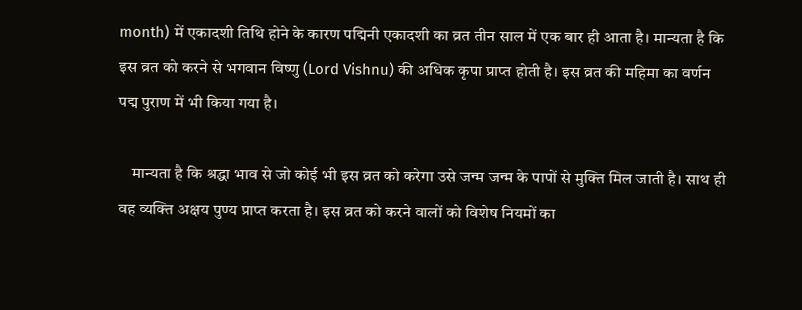month) में एकादशी तिथि होने के कारण पद्मिनी एकादशी का व्रत तीन साल में एक बार ही आता है। मान्यता है कि इस व्रत को करने से भगवान विष्णु (Lord Vishnu) की अधिक कृपा प्राप्त होती है। इस व्रत की महिमा का वर्णन पद्म पुराण में भी किया गया है।

    मान्यता है कि श्रद्धा भाव से जो कोई भी इस व्रत को करेगा उसे जन्म जन्म के पापों से मुक्ति मिल जाती है। साथ ही वह व्यक्ति अक्षय पुण्य प्राप्त करता है। इस व्रत को करने वालों को विशेष नियमों का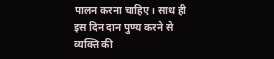पालन करना चाहिए। साथ ही इस दिन दान पुण्य करने से व्यक्ति की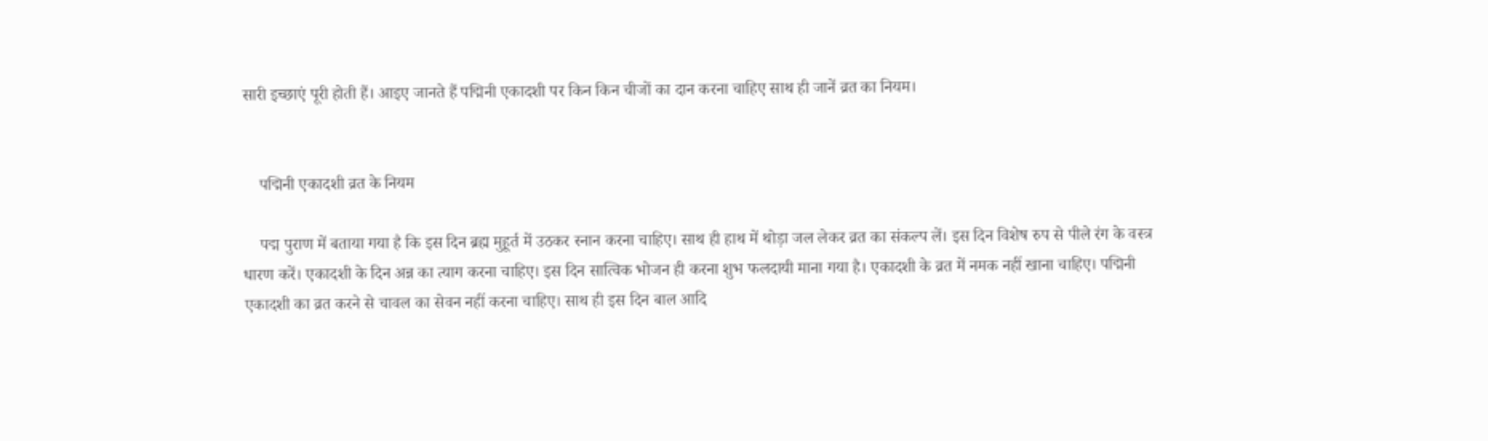सारी इच्छाएं पूरी होती हैं। आइए जानते हैं पद्मिनी एकादशी पर किन किन चीजों का दान करना चाहिए साथ ही जानें व्रत का नियम।


    पद्मिनी एकादशी व्रत के नियम

    पद्म पुराण में बताया गया है कि इस दिन ब्रह्म मुहूर्त में उठकर स्नान करना चाहिए। साथ ही हाथ में थोड़ा जल लेकर व्रत का संकल्प लें। इस दिन विशेष रुप से पीले रंग के वस्त्र धारण करें। एकादशी के दिन अन्न का त्याग करना चाहिए। इस दिन सात्विक भोजन ही करना शुभ फलदायी माना गया है। एकादशी के व्रत में नमक नहीं खाना चाहिए। पद्मिनी एकादशी का व्रत करने से चावल का सेवन नहीं करना चाहिए। साथ ही इस दिन बाल आदि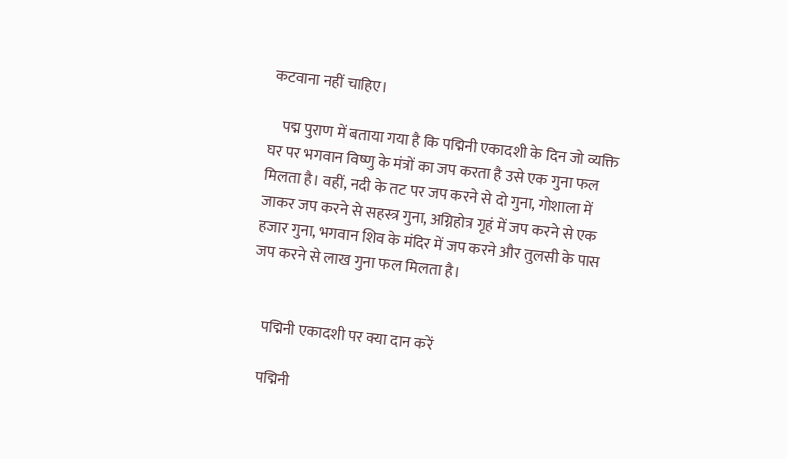कटवाना नहीं चाहिए।

    पद्म पुराण में बताया गया है कि पद्मिनी एकादशी के दिन जो व्यक्ति घर पर भगवान विष्णु के मंत्रों का जप करता है उसे एक गुना फल मिलता है। वहीं, नदी के तट पर जप करने से दो गुना, गोशाला में जाकर जप करने से सहस्त्र गुना, अग्निहोत्र गृहं में जप करने से एक हजार गुना, भगवान शिव के मंदिर में जप करने और तुलसी के पास जप करने से लाख गुना फल मिलता है।


    पद्मिनी एकादशी पर क्या दान करें

    पद्मिनी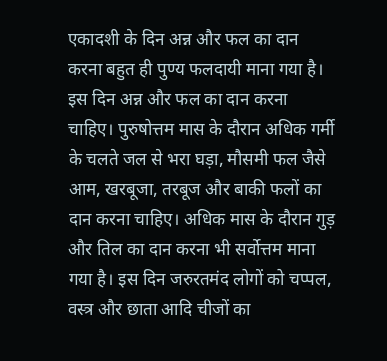एकादशी के दिन अन्न और फल का दान करना बहुत ही पुण्य फलदायी माना गया है। इस दिन अन्न और फल का दान करना चाहिए। पुरुषोत्तम मास के दौरान अधिक गर्मी के चलते जल से भरा घड़ा, मौसमी फल जैसे आम, खरबूजा, तरबूज और बाकी फलों का दान करना चाहिए। अधिक मास के दौरान गुड़ और तिल का दान करना भी सर्वोत्तम माना गया है। इस दिन जरुरतमंद लोगों को चप्पल, वस्त्र और छाता आदि चीजों का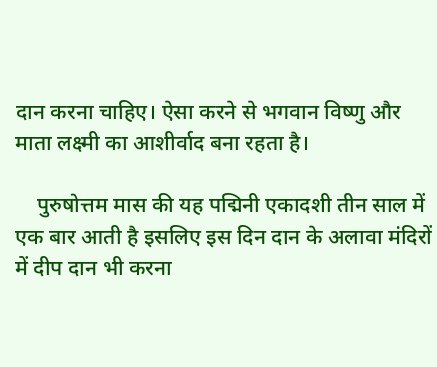दान करना चाहिए। ऐसा करने से भगवान विष्णु और माता लक्ष्मी का आशीर्वाद बना रहता है।

    पुरुषोत्तम मास की यह पद्मिनी एकादशी तीन साल में एक बार आती है इसलिए इस दिन दान के अलावा मंदिरों में दीप दान भी करना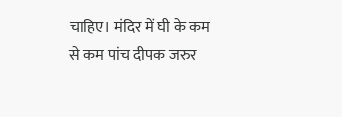चाहिए। मंदिर में घी के कम से कम पांच दीपक जरुर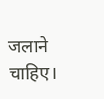जलाने चाहिए।